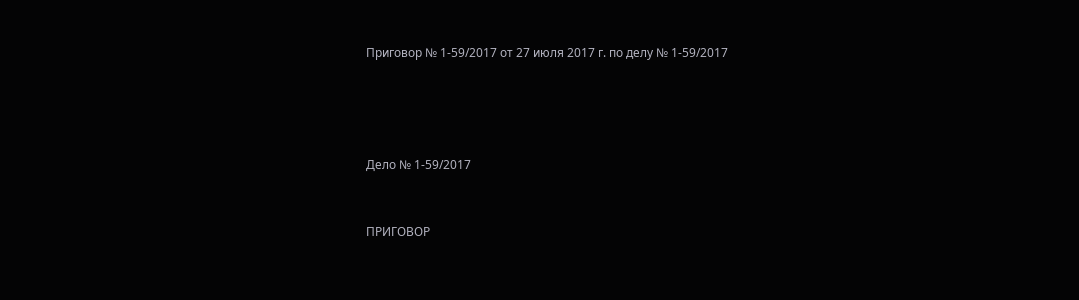Приговор № 1-59/2017 от 27 июля 2017 г. по делу № 1-59/2017




Дело № 1-59/2017


ПРИГОВОР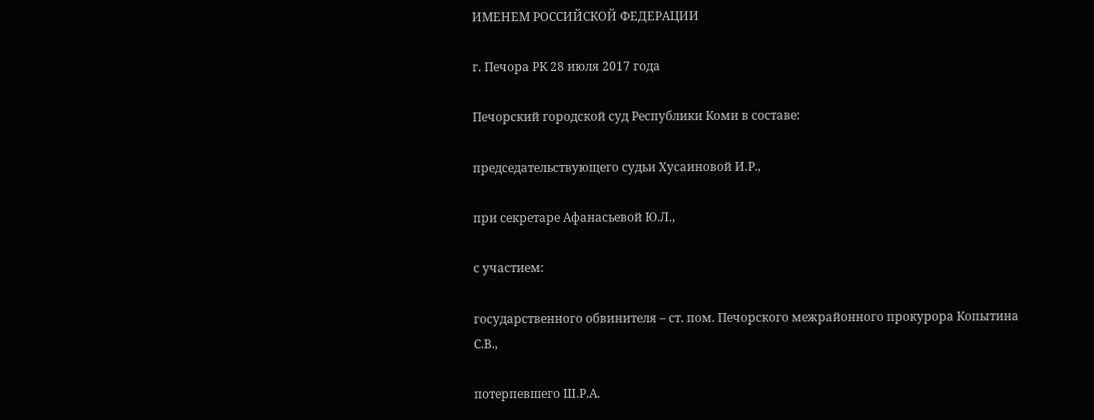ИМЕНЕМ РОССИЙСКОЙ ФЕДЕРАЦИИ

г. Печора РК 28 июля 2017 года

Печорский городской суд Республики Коми в составе:

председательствующего судьи Хусаиновой И.Р.,

при секретаре Афанасьевой Ю.Л.,

с участием:

государственного обвинителя – ст. пом. Печорского межрайонного прокурора Копытина С.В.,

потерпевшего Ш.Р.А.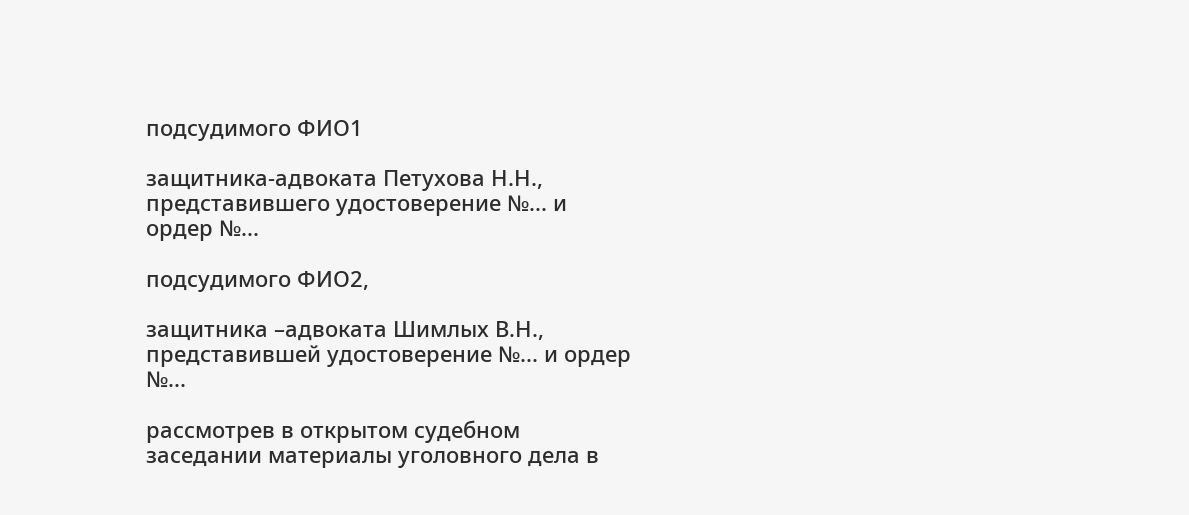подсудимого ФИО1

защитника-адвоката Петухова Н.Н., представившего удостоверение №... и ордер №...

подсудимого ФИО2,

защитника –адвоката Шимлых В.Н., представившей удостоверение №... и ордер №...

рассмотрев в открытом судебном заседании материалы уголовного дела в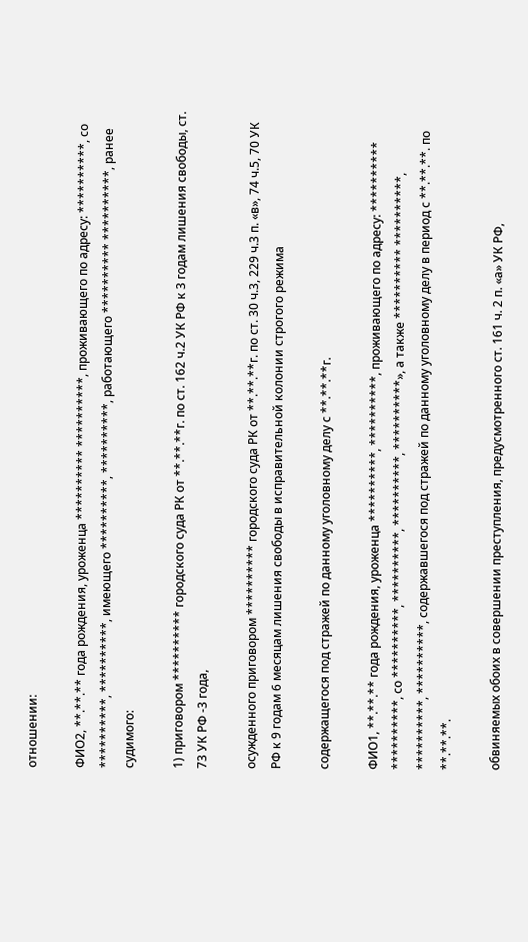отношении:

ФИО2, **.**.** года рождения, уроженца ********** **********, проживающего по адресу: **********, со **********, **********, имеющего **********, **********, работающего ********** **********, ранее судимого:

1) приговором ********** городского суда РК от **.**.**г. по ст. 162 ч.2 УК РФ к 3 годам лишения свободы, ст. 73 УК РФ -3 года,

осужденного приговором ********** городского суда РК от **.**.**г. по ст. 30 ч.3, 229 ч.3 п. «в», 74 ч.5, 70 УК РФ к 9 годам 6 месяцам лишения свободы в исправительной колонии строгого режима

содержащегося под стражей по данному уголовному делу с **.**.**г.

ФИО1, **.**.** года рождения, уроженца **********, **********, проживающего по адресу: ********** **********, со **********, **********, **********, **********», а также ********** **********, **********, **********, содержавшегося под стражей по данному уголовному делу в период с **.**.**. по **.**.**.

обвиняемых обоих в совершении преступления, предусмотренного ст. 161 ч. 2 п. «а» УК РФ,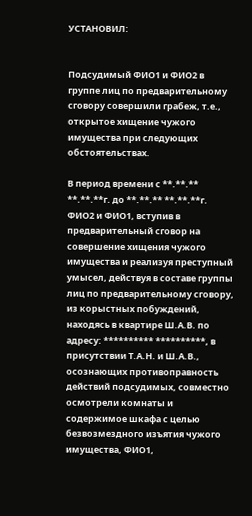УСТАНОВИЛ:


Подсудимый ФИО1 и ФИО2 в группе лиц по предварительному сговору совершили грабеж, т.е., открытое хищение чужого имущества при следующих обстоятельствах.

В период времени с **.**.** **.**.**г. до **.**.** **.**.**г. ФИО2 и ФИО1, вступив в предварительный сговор на совершение хищения чужого имущества и реализуя преступный умысел, действуя в составе группы лиц по предварительному сговору, из корыстных побуждений, находясь в квартире Ш.А.В. по адресу: ********** **********, в присутствии Т.А.Н. и Ш.А.В., осознающих противоправность действий подсудимых, совместно осмотрели комнаты и содержимое шкафа с целью безвозмездного изъятия чужого имущества, ФИО1,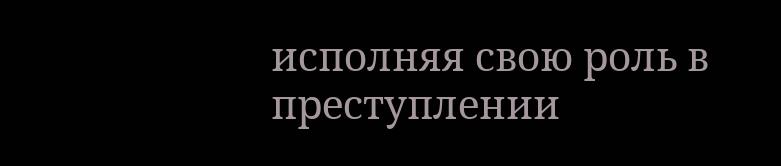исполняя свою роль в преступлении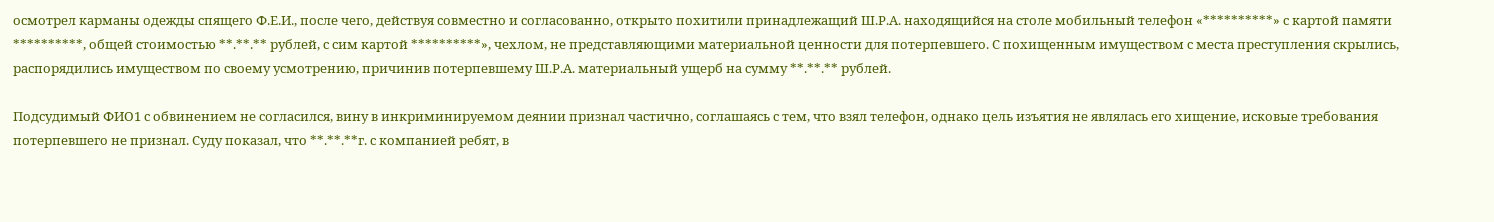осмотрел карманы одежды спящего Ф.Е.И., после чего, действуя совместно и согласованно, открыто похитили принадлежащий Ш.Р.А. находящийся на столе мобильный телефон «**********» с картой памяти **********, общей стоимостью **.**.** рублей, с сим картой **********», чехлом, не представляющими материальной ценности для потерпевшего. С похищенным имуществом с места преступления скрылись, распорядились имуществом по своему усмотрению, причинив потерпевшему Ш.Р.А. материальный ущерб на сумму **.**.** рублей.

Подсудимый ФИО1 с обвинением не согласился, вину в инкриминируемом деянии признал частично, соглашаясь с тем, что взял телефон, однако цель изъятия не являлась его хищение, исковые требования потерпевшего не признал. Суду показал, что **.**.**г. с компанией ребят, в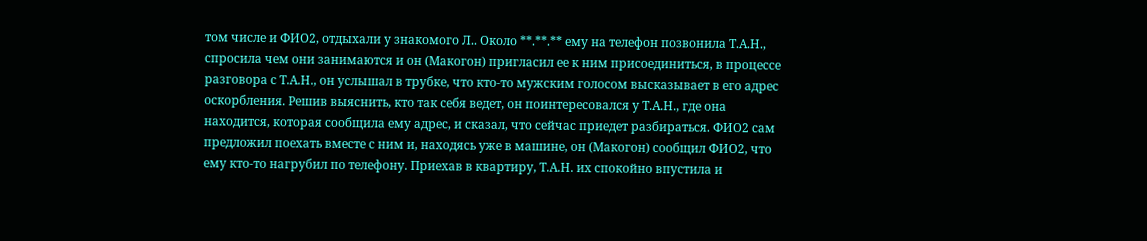том числе и ФИО2, отдыхали у знакомого Л.. Около **.**.** ему на телефон позвонила Т.А.Н., спросила чем они занимаются и он (Макогон) пригласил ее к ним присоединиться, в процессе разговора с Т.А.Н., он услышал в трубке, что кто-то мужским голосом высказывает в его адрес оскорбления. Решив выяснить, кто так себя ведет, он поинтересовался у Т.А.Н., где она находится, которая сообщила ему адрес, и сказал, что сейчас приедет разбираться. ФИО2 сам предложил поехать вместе с ним и, находясь уже в машине, он (Макогон) сообщил ФИО2, что ему кто-то нагрубил по телефону. Приехав в квартиру, Т.А.Н. их спокойно впустила и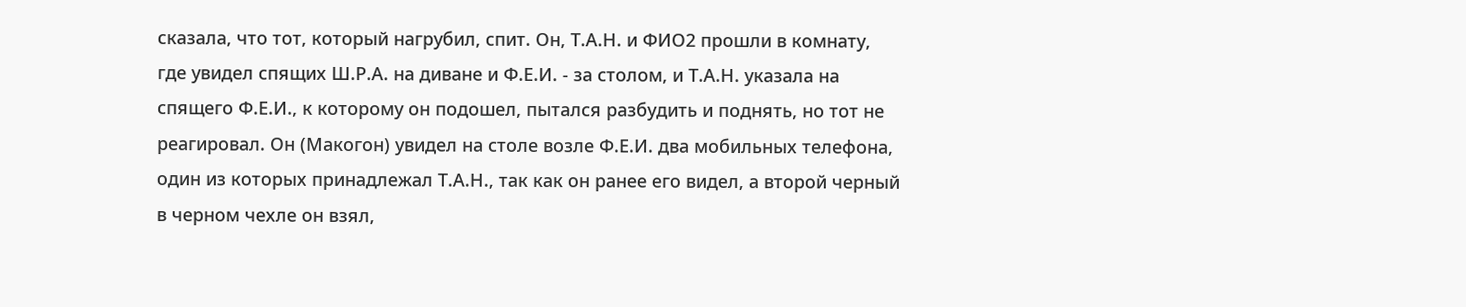сказала, что тот, который нагрубил, спит. Он, Т.А.Н. и ФИО2 прошли в комнату, где увидел спящих Ш.Р.А. на диване и Ф.Е.И. - за столом, и Т.А.Н. указала на спящего Ф.Е.И., к которому он подошел, пытался разбудить и поднять, но тот не реагировал. Он (Макогон) увидел на столе возле Ф.Е.И. два мобильных телефона, один из которых принадлежал Т.А.Н., так как он ранее его видел, а второй черный в черном чехле он взял,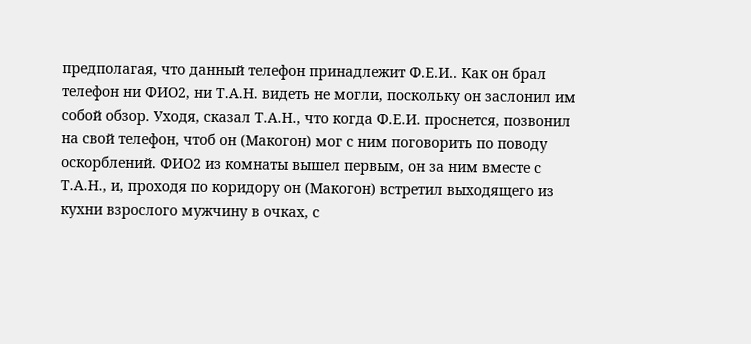предполагая, что данный телефон принадлежит Ф.Е.И.. Как он брал телефон ни ФИО2, ни Т.А.Н. видеть не могли, поскольку он заслонил им собой обзор. Уходя, сказал Т.А.Н., что когда Ф.Е.И. проснется, позвонил на свой телефон, чтоб он (Макогон) мог с ним поговорить по поводу оскорблений. ФИО2 из комнаты вышел первым, он за ним вместе с Т.А.Н., и, проходя по коридору он (Макогон) встретил выходящего из кухни взрослого мужчину в очках, с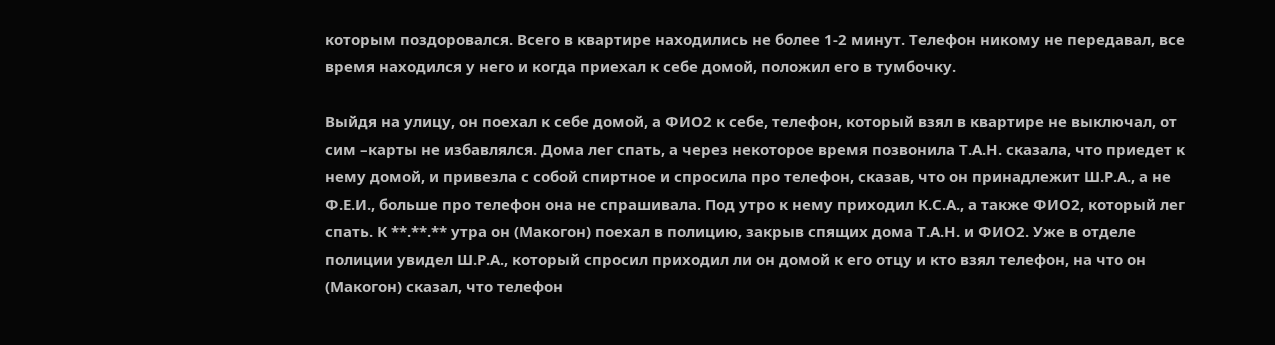которым поздоровался. Всего в квартире находились не более 1-2 минут. Телефон никому не передавал, все время находился у него и когда приехал к себе домой, положил его в тумбочку.

Выйдя на улицу, он поехал к себе домой, а ФИО2 к себе, телефон, который взял в квартире не выключал, от сим –карты не избавлялся. Дома лег спать, а через некоторое время позвонила Т.А.Н. сказала, что приедет к нему домой, и привезла с собой спиртное и спросила про телефон, сказав, что он принадлежит Ш.Р.А., а не Ф.Е.И., больше про телефон она не спрашивала. Под утро к нему приходил К.С.А., а также ФИО2, который лег спать. К **.**.** утра он (Макогон) поехал в полицию, закрыв спящих дома Т.А.Н. и ФИО2. Уже в отделе полиции увидел Ш.Р.А., который спросил приходил ли он домой к его отцу и кто взял телефон, на что он (Макогон) сказал, что телефон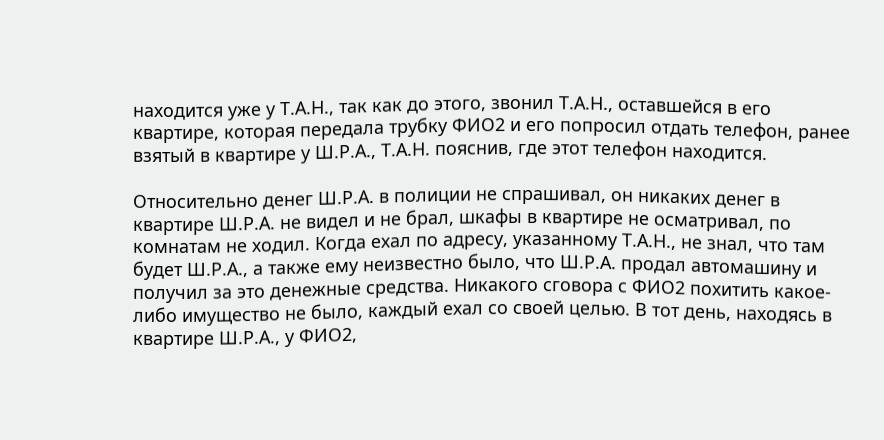находится уже у Т.А.Н., так как до этого, звонил Т.А.Н., оставшейся в его квартире, которая передала трубку ФИО2 и его попросил отдать телефон, ранее взятый в квартире у Ш.Р.А., Т.А.Н. пояснив, где этот телефон находится.

Относительно денег Ш.Р.А. в полиции не спрашивал, он никаких денег в квартире Ш.Р.А. не видел и не брал, шкафы в квартире не осматривал, по комнатам не ходил. Когда ехал по адресу, указанному Т.А.Н., не знал, что там будет Ш.Р.А., а также ему неизвестно было, что Ш.Р.А. продал автомашину и получил за это денежные средства. Никакого сговора с ФИО2 похитить какое-либо имущество не было, каждый ехал со своей целью. В тот день, находясь в квартире Ш.Р.А., у ФИО2,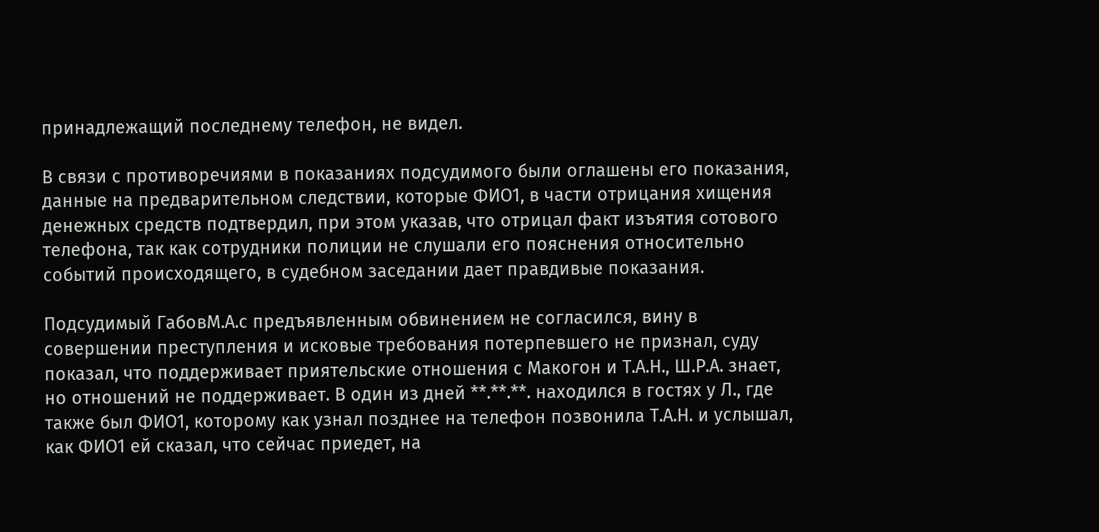принадлежащий последнему телефон, не видел.

В связи с противоречиями в показаниях подсудимого были оглашены его показания, данные на предварительном следствии, которые ФИО1, в части отрицания хищения денежных средств подтвердил, при этом указав, что отрицал факт изъятия сотового телефона, так как сотрудники полиции не слушали его пояснения относительно событий происходящего, в судебном заседании дает правдивые показания.

Подсудимый ГабовМ.А.с предъявленным обвинением не согласился, вину в совершении преступления и исковые требования потерпевшего не признал, суду показал, что поддерживает приятельские отношения с Макогон и Т.А.Н., Ш.Р.А. знает, но отношений не поддерживает. В один из дней **.**.**. находился в гостях у Л., где также был ФИО1, которому как узнал позднее на телефон позвонила Т.А.Н. и услышал, как ФИО1 ей сказал, что сейчас приедет, на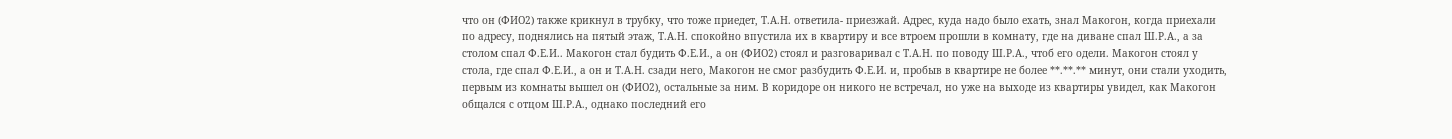что он (ФИО2) также крикнул в трубку, что тоже приедет, Т.А.Н. ответила- приезжай. Адрес, куда надо было ехать, знал Макогон, когда приехали по адресу, поднялись на пятый этаж, Т.А.Н. спокойно впустила их в квартиру и все втроем прошли в комнату, где на диване спал Ш.Р.А., а за столом спал Ф.Е.И.. Макогон стал будить Ф.Е.И., а он (ФИО2) стоял и разговаривал с Т.А.Н. по поводу Ш.Р.А., чтоб его одели. Макогон стоял у стола, где спал Ф.Е.И., а он и Т.А.Н. сзади него, Макогон не смог разбудить Ф.Е.И. и, пробыв в квартире не более **.**.** минут, они стали уходить, первым из комнаты вышел он (ФИО2), остальные за ним. В коридоре он никого не встречал, но уже на выходе из квартиры увидел, как Макогон общался с отцом Ш.Р.А., однако последний его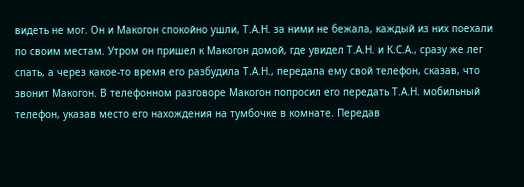видеть не мог. Он и Макогон спокойно ушли, Т.А.Н. за ними не бежала, каждый из них поехали по своим местам. Утром он пришел к Макогон домой, где увидел Т.А.Н. и К.С.А., сразу же лег спать, а через какое-то время его разбудила Т.А.Н., передала ему свой телефон, сказав, что звонит Макогон. В телефонном разговоре Макогон попросил его передать Т.А.Н. мобильный телефон, указав место его нахождения на тумбочке в комнате. Передав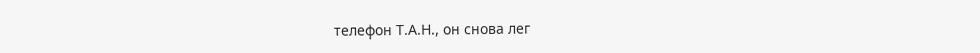телефон Т.А.Н., он снова лег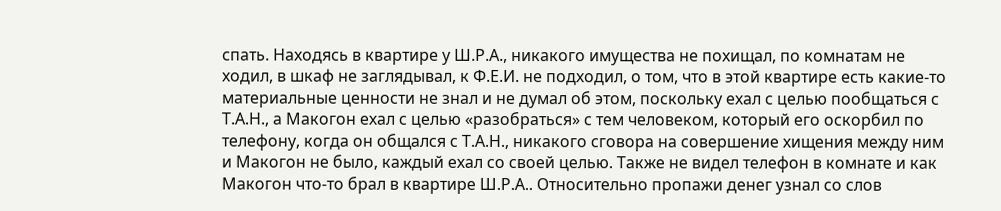спать. Находясь в квартире у Ш.Р.А., никакого имущества не похищал, по комнатам не ходил, в шкаф не заглядывал, к Ф.Е.И. не подходил, о том, что в этой квартире есть какие-то материальные ценности не знал и не думал об этом, поскольку ехал с целью пообщаться с Т.А.Н., а Макогон ехал с целью «разобраться» с тем человеком, который его оскорбил по телефону, когда он общался с Т.А.Н., никакого сговора на совершение хищения между ним и Макогон не было, каждый ехал со своей целью. Также не видел телефон в комнате и как Макогон что-то брал в квартире Ш.Р.А.. Относительно пропажи денег узнал со слов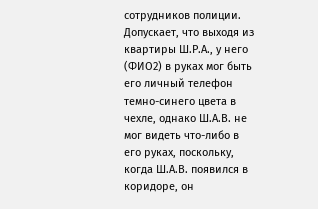сотрудников полиции. Допускает, что выходя из квартиры Ш.Р.А., у него (ФИО2) в руках мог быть его личный телефон темно-синего цвета в чехле, однако Ш.А.В. не мог видеть что-либо в его руках, поскольку, когда Ш.А.В. появился в коридоре, он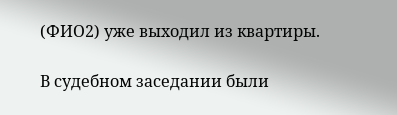(ФИО2) уже выходил из квартиры.

В судебном заседании были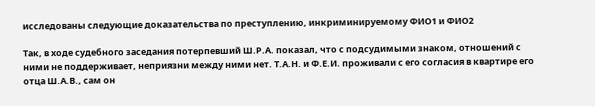исследованы следующие доказательства по преступлению, инкриминируемому ФИО1 и ФИО2

Так, в ходе судебного заседания потерпевший Ш.Р.А. показал, что с подсудимыми знаком, отношений с ними не поддерживает, неприязни между ними нет. Т.А.Н. и Ф.Е.И. проживали с его согласия в квартире его отца Ш.А.В., сам он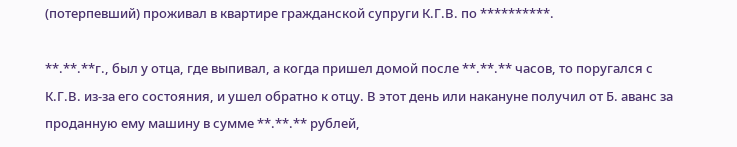(потерпевший) проживал в квартире гражданской супруги К.Г.В. по **********.

**.**.**г., был у отца, где выпивал, а когда пришел домой после **.**.** часов, то поругался с К.Г.В. из-за его состояния, и ушел обратно к отцу. В этот день или накануне получил от Б. аванс за проданную ему машину в сумме **.**.** рублей,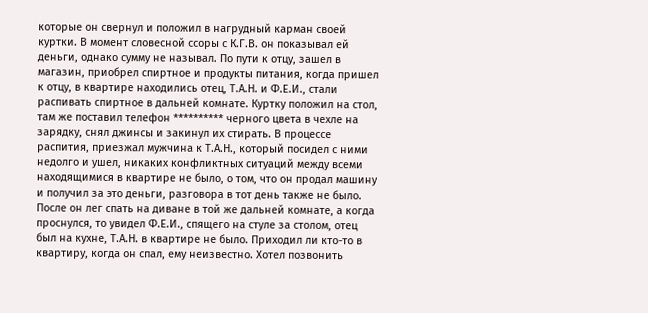которые он свернул и положил в нагрудный карман своей куртки. В момент словесной ссоры с К.Г.В. он показывал ей деньги, однако сумму не называл. По пути к отцу, зашел в магазин, приобрел спиртное и продукты питания, когда пришел к отцу, в квартире находились отец, Т.А.Н. и Ф.Е.И., стали распивать спиртное в дальней комнате. Куртку положил на стол, там же поставил телефон ********** черного цвета в чехле на зарядку, снял джинсы и закинул их стирать. В процессе распития, приезжал мужчина к Т.А.Н., который посидел с ними недолго и ушел, никаких конфликтных ситуаций между всеми находящимися в квартире не было, о том, что он продал машину и получил за это деньги, разговора в тот день также не было. После он лег спать на диване в той же дальней комнате, а когда проснулся, то увидел Ф.Е.И., спящего на стуле за столом, отец был на кухне, Т.А.Н. в квартире не было. Приходил ли кто-то в квартиру, когда он спал, ему неизвестно. Хотел позвонить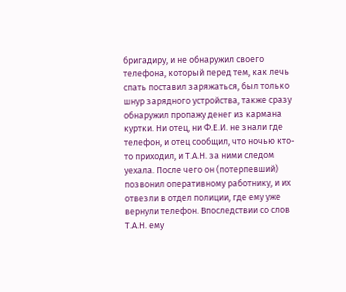бригадиру, и не обнаружил своего телефона, который перед тем, как лечь спать поставил заряжаться, был только шнур зарядного устройства, также сразу обнаружил пропажу денег из кармана куртки. Ни отец, ни Ф.Е.И. не знали где телефон, и отец сообщил, что ночью кто-то приходил, и Т.А.Н. за ними следом уехала. После чего он (потерпевший) позвонил оперативному работнику, и их отвезли в отдел полиции, где ему уже вернули телефон. Впоследствии со слов Т.А.Н. ему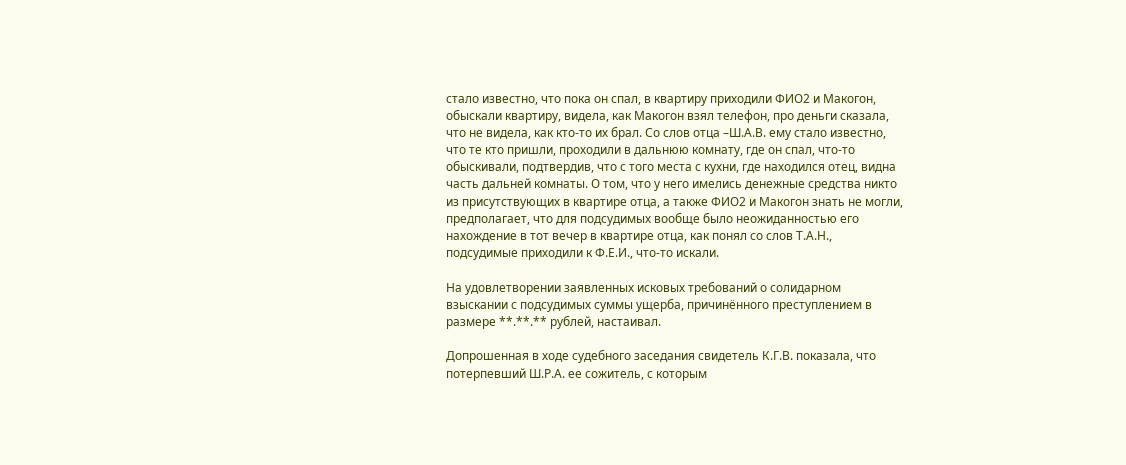стало известно, что пока он спал, в квартиру приходили ФИО2 и Макогон, обыскали квартиру, видела, как Макогон взял телефон, про деньги сказала, что не видела, как кто-то их брал. Со слов отца –Ш.А.В. ему стало известно, что те кто пришли, проходили в дальнюю комнату, где он спал, что-то обыскивали, подтвердив, что с того места с кухни, где находился отец, видна часть дальней комнаты. О том, что у него имелись денежные средства никто из присутствующих в квартире отца, а также ФИО2 и Макогон знать не могли, предполагает, что для подсудимых вообще было неожиданностью его нахождение в тот вечер в квартире отца, как понял со слов Т.А.Н., подсудимые приходили к Ф.Е.И., что-то искали.

На удовлетворении заявленных исковых требований о солидарном взыскании с подсудимых суммы ущерба, причинённого преступлением в размере **.**.** рублей, настаивал.

Допрошенная в ходе судебного заседания свидетель К.Г.В. показала, что потерпевший Ш.Р.А. ее сожитель, с которым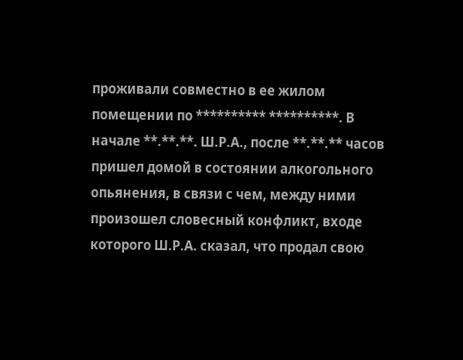проживали совместно в ее жилом помещении по ********** **********. В начале **.**.**. Ш.Р.А., после **.**.** часов пришел домой в состоянии алкогольного опьянения, в связи с чем, между ними произошел словесный конфликт, входе которого Ш.Р.А. сказал, что продал свою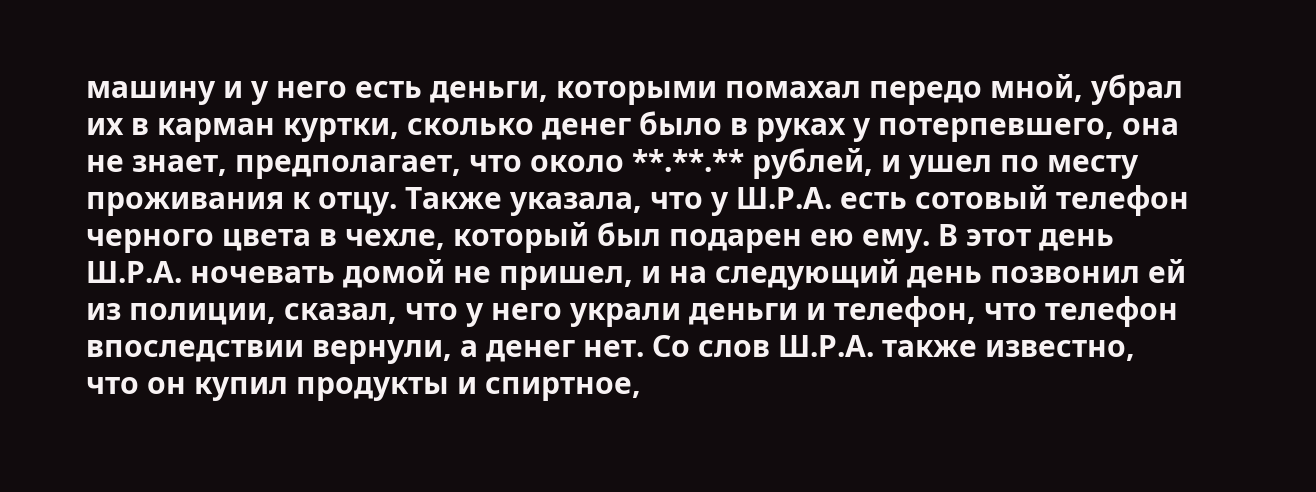машину и у него есть деньги, которыми помахал передо мной, убрал их в карман куртки, сколько денег было в руках у потерпевшего, она не знает, предполагает, что около **.**.** рублей, и ушел по месту проживания к отцу. Также указала, что у Ш.Р.А. есть сотовый телефон черного цвета в чехле, который был подарен ею ему. В этот день Ш.Р.А. ночевать домой не пришел, и на следующий день позвонил ей из полиции, сказал, что у него украли деньги и телефон, что телефон впоследствии вернули, а денег нет. Со слов Ш.Р.А. также известно, что он купил продукты и спиртное,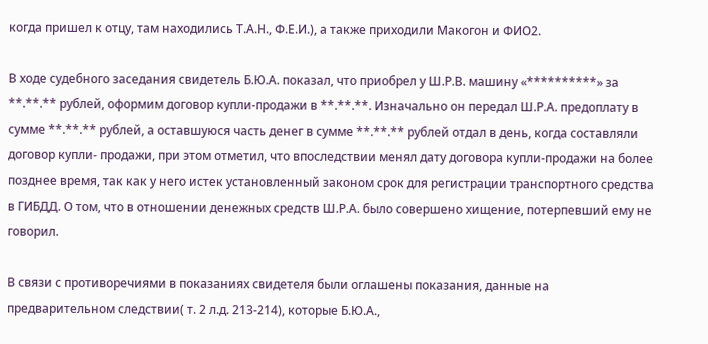когда пришел к отцу, там находились Т.А.Н., Ф.Е.И.), а также приходили Макогон и ФИО2.

В ходе судебного заседания свидетель Б.Ю.А. показал, что приобрел у Ш.Р.В. машину «**********» за **.**.** рублей, оформим договор купли-продажи в **.**.**. Изначально он передал Ш.Р.А. предоплату в сумме **.**.** рублей, а оставшуюся часть денег в сумме **.**.** рублей отдал в день, когда составляли договор купли- продажи, при этом отметил, что впоследствии менял дату договора купли-продажи на более позднее время, так как у него истек установленный законом срок для регистрации транспортного средства в ГИБДД. О том, что в отношении денежных средств Ш.Р.А. было совершено хищение, потерпевший ему не говорил.

В связи с противоречиями в показаниях свидетеля были оглашены показания, данные на предварительном следствии( т. 2 л.д. 213-214), которые Б.Ю.А.,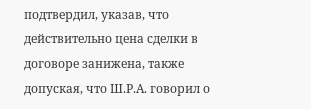подтвердил, указав, что действительно цена сделки в договоре занижена, также допуская, что Ш.Р.А. говорил о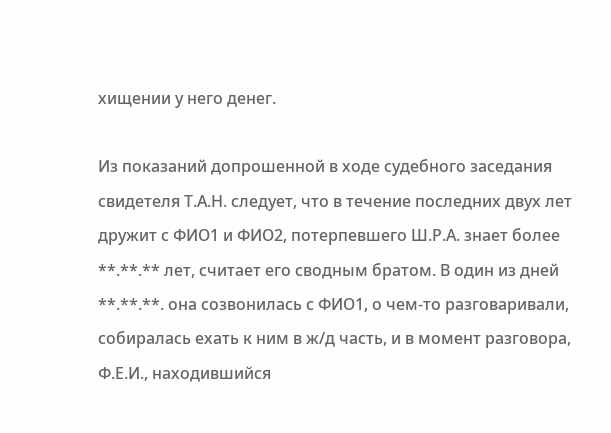хищении у него денег.

Из показаний допрошенной в ходе судебного заседания свидетеля Т.А.Н. следует, что в течение последних двух лет дружит с ФИО1 и ФИО2, потерпевшего Ш.Р.А. знает более **.**.** лет, считает его сводным братом. В один из дней **.**.**. она созвонилась с ФИО1, о чем-то разговаривали, собиралась ехать к ним в ж/д часть, и в момент разговора, Ф.Е.И., находившийся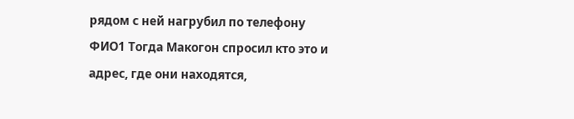рядом с ней нагрубил по телефону ФИО1 Тогда Макогон спросил кто это и адрес, где они находятся,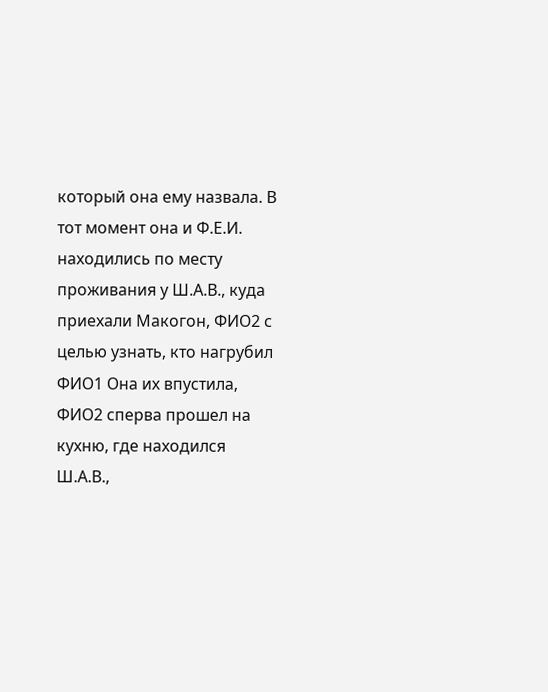который она ему назвала. В тот момент она и Ф.Е.И. находились по месту проживания у Ш.А.В., куда приехали Макогон, ФИО2 с целью узнать, кто нагрубил ФИО1 Она их впустила, ФИО2 сперва прошел на кухню, где находился Ш.А.В.,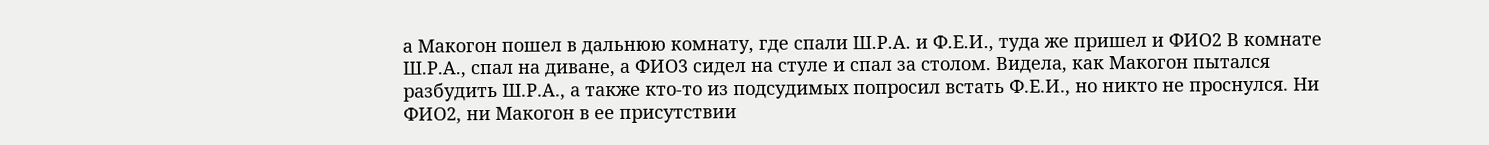а Макогон пошел в дальнюю комнату, где спали Ш.Р.А. и Ф.Е.И., туда же пришел и ФИО2 В комнате Ш.Р.А., спал на диване, а ФИО3 сидел на стуле и спал за столом. Видела, как Макогон пытался разбудить Ш.Р.А., а также кто-то из подсудимых попросил встать Ф.Е.И., но никто не проснулся. Ни ФИО2, ни Макогон в ее присутствии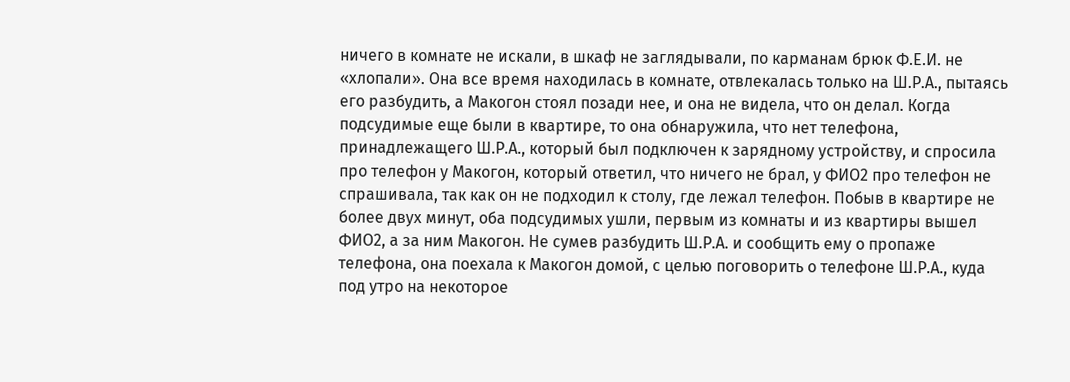ничего в комнате не искали, в шкаф не заглядывали, по карманам брюк Ф.Е.И. не «хлопали». Она все время находилась в комнате, отвлекалась только на Ш.Р.А., пытаясь его разбудить, а Макогон стоял позади нее, и она не видела, что он делал. Когда подсудимые еще были в квартире, то она обнаружила, что нет телефона, принадлежащего Ш.Р.А., который был подключен к зарядному устройству, и спросила про телефон у Макогон, который ответил, что ничего не брал, у ФИО2 про телефон не спрашивала, так как он не подходил к столу, где лежал телефон. Побыв в квартире не более двух минут, оба подсудимых ушли, первым из комнаты и из квартиры вышел ФИО2, а за ним Макогон. Не сумев разбудить Ш.Р.А. и сообщить ему о пропаже телефона, она поехала к Макогон домой, с целью поговорить о телефоне Ш.Р.А., куда под утро на некоторое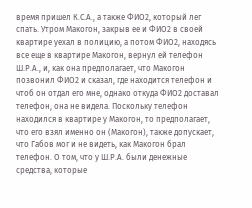время пришел К.С.А., а также ФИО2, который лег спать. Утром Макогон, закрыв ее и ФИО2 в своей квартире уехал в полицию, а потом ФИО2, находясь все еще в квартире Макогон, вернул ей телефон Ш.Р.А., и, как она предполагает, что Макогон позвонил ФИО2 и сказал, где находится телефон и чтоб он отдал его мне, однако откуда ФИО2 доставал телефон, она не видела. Поскольку телефон находился в квартире у Макогон, то предполагает, что его взял именно он (Макогон), также допускает, что Габов мог и не видеть, как Макогон брал телефон. О том, что у Ш.Р.А. были денежные средства, которые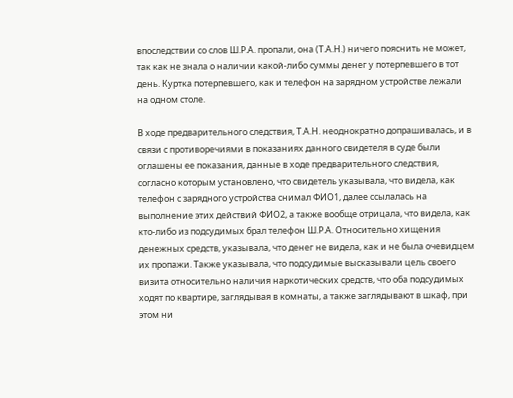впоследствии со слов Ш.Р.А. пропали, она (Т.А.Н.) ничего пояснить не может, так как не знала о наличии какой-либо суммы денег у потерпевшего в тот день. Куртка потерпевшего, как и телефон на зарядном устройстве лежали на одном столе.

В ходе предварительного следствия, Т.А.Н. неоднократно допрашивалась, и в связи с противоречиями в показаниях данного свидетеля в суде были оглашены ее показания, данные в ходе предварительного следствия, согласно которым установлено, что свидетель указывала, что видела, как телефон с зарядного устройства снимал ФИО1, далее ссылалась на выполнение этих действий ФИО2, а также вообще отрицала, что видела, как кто-либо из подсудимых брал телефон Ш.Р.А. Относительно хищения денежных средств, указывала, что денег не видела, как и не была очевидцем их пропажи. Также указывала, что подсудимые высказывали цель своего визита относительно наличия наркотических средств, что оба подсудимых ходят по квартире, заглядывая в комнаты, а также заглядывают в шкаф, при этом ни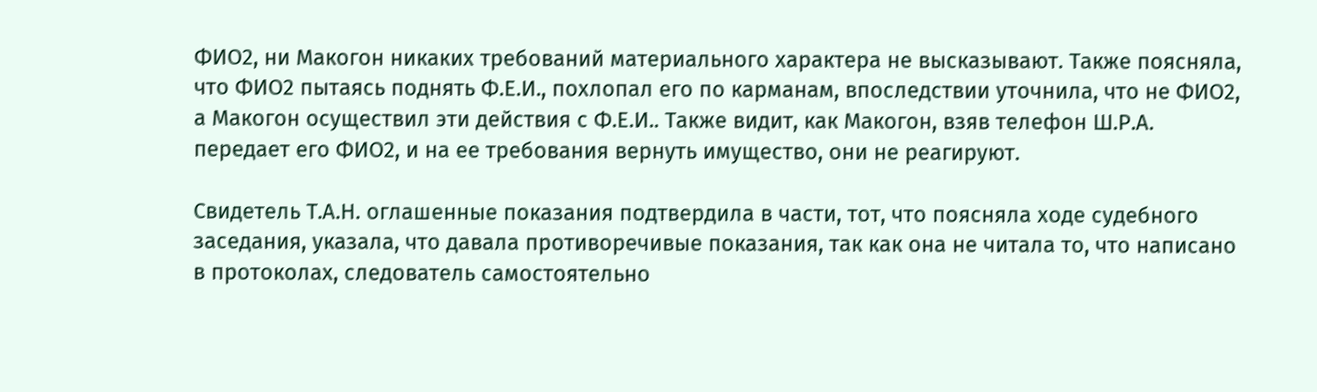ФИО2, ни Макогон никаких требований материального характера не высказывают. Также поясняла, что ФИО2 пытаясь поднять Ф.Е.И., похлопал его по карманам, впоследствии уточнила, что не ФИО2, а Макогон осуществил эти действия с Ф.Е.И.. Также видит, как Макогон, взяв телефон Ш.Р.А. передает его ФИО2, и на ее требования вернуть имущество, они не реагируют.

Свидетель Т.А.Н. оглашенные показания подтвердила в части, тот, что поясняла ходе судебного заседания, указала, что давала противоречивые показания, так как она не читала то, что написано в протоколах, следователь самостоятельно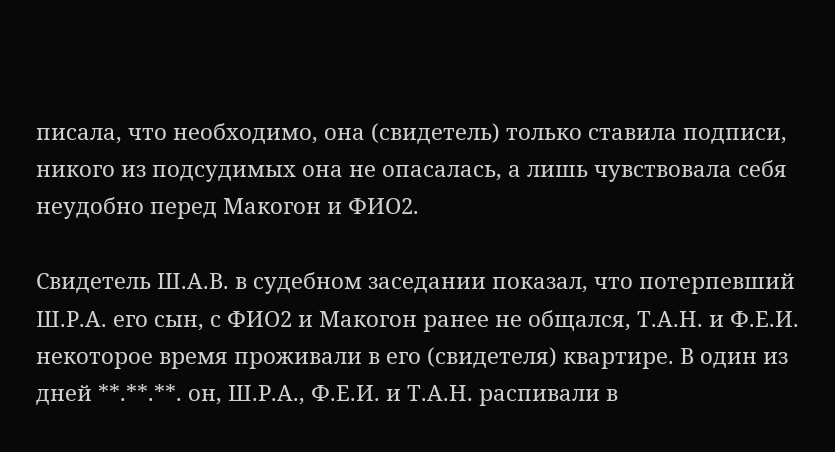писала, что необходимо, она (свидетель) только ставила подписи, никого из подсудимых она не опасалась, а лишь чувствовала себя неудобно перед Макогон и ФИО2.

Свидетель Ш.А.В. в судебном заседании показал, что потерпевший Ш.Р.А. его сын, с ФИО2 и Макогон ранее не общался, Т.А.Н. и Ф.Е.И. некоторое время проживали в его (свидетеля) квартире. В один из дней **.**.**. он, Ш.Р.А., Ф.Е.И. и Т.А.Н. распивали в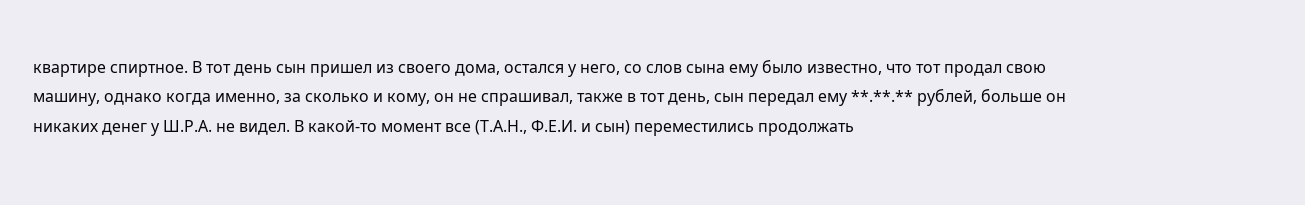квартире спиртное. В тот день сын пришел из своего дома, остался у него, со слов сына ему было известно, что тот продал свою машину, однако когда именно, за сколько и кому, он не спрашивал, также в тот день, сын передал ему **.**.** рублей, больше он никаких денег у Ш.Р.А. не видел. В какой-то момент все (Т.А.Н., Ф.Е.И. и сын) переместились продолжать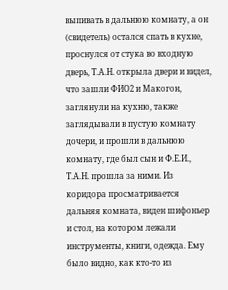выпивать в дальнюю комнату, а он (свидетель) остался спать в кухне, проснулся от стука во входную дверь, Т.А.Н. открыла двери и видел, что зашли ФИО2 и Макогон, заглянули на кухню, также заглядывали в пустую комнату дочери, и прошли в дальнюю комнату, где был сын и Ф.Е.И., Т.А.Н. прошла за ними. Из коридора просматривается дальняя комната, виден шифоньер и стол, на котором лежали инструменты, книги, одежда. Ему было видно, как кто-то из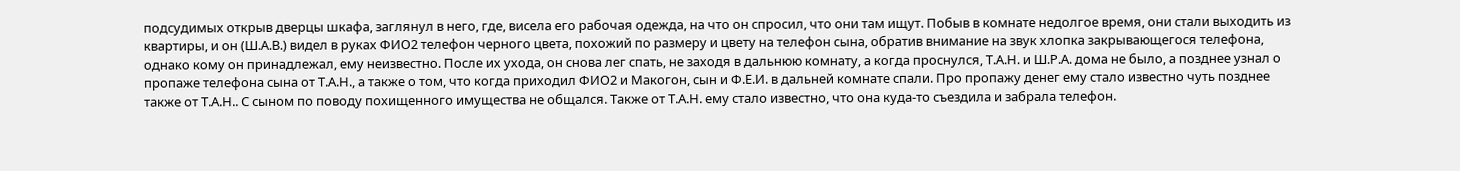подсудимых открыв дверцы шкафа, заглянул в него, где, висела его рабочая одежда, на что он спросил, что они там ищут. Побыв в комнате недолгое время, они стали выходить из квартиры, и он (Ш.А.В.) видел в руках ФИО2 телефон черного цвета, похожий по размеру и цвету на телефон сына, обратив внимание на звук хлопка закрывающегося телефона, однако кому он принадлежал, ему неизвестно. После их ухода, он снова лег спать, не заходя в дальнюю комнату, а когда проснулся, Т.А.Н. и Ш.Р.А. дома не было, а позднее узнал о пропаже телефона сына от Т.А.Н., а также о том, что когда приходил ФИО2 и Макогон, сын и Ф.Е.И. в дальней комнате спали. Про пропажу денег ему стало известно чуть позднее также от Т.А.Н.. С сыном по поводу похищенного имущества не общался. Также от Т.А.Н. ему стало известно, что она куда-то съездила и забрала телефон.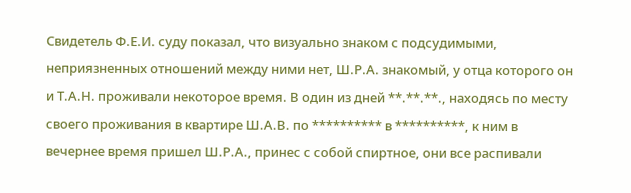Свидетель Ф.Е.И. суду показал, что визуально знаком с подсудимыми, неприязненных отношений между ними нет, Ш.Р.А. знакомый, у отца которого он и Т.А.Н. проживали некоторое время. В один из дней **.**.**., находясь по месту своего проживания в квартире Ш.А.В. по ********** в **********, к ним в вечернее время пришел Ш.Р.А., принес с собой спиртное, они все распивали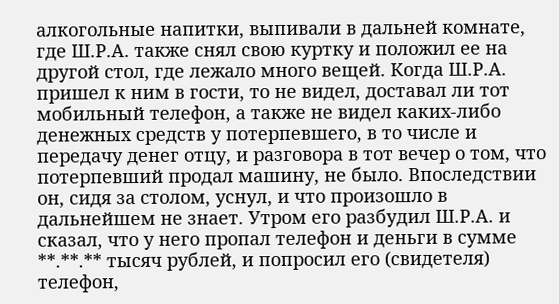алкогольные напитки, выпивали в дальней комнате, где Ш.Р.А. также снял свою куртку и положил ее на другой стол, где лежало много вещей. Когда Ш.Р.А. пришел к ним в гости, то не видел, доставал ли тот мобильный телефон, а также не видел каких-либо денежных средств у потерпевшего, в то числе и передачу денег отцу, и разговора в тот вечер о том, что потерпевший продал машину, не было. Впоследствии он, сидя за столом, уснул, и что произошло в дальнейшем не знает. Утром его разбудил Ш.Р.А. и сказал, что у него пропал телефон и деньги в сумме **.**.** тысяч рублей, и попросил его (свидетеля) телефон,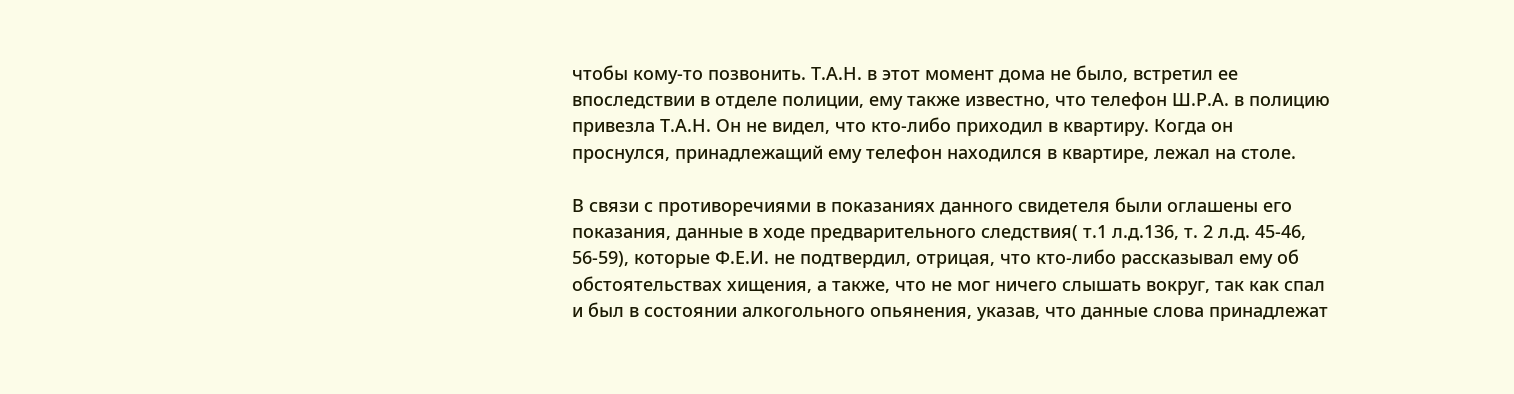чтобы кому-то позвонить. Т.А.Н. в этот момент дома не было, встретил ее впоследствии в отделе полиции, ему также известно, что телефон Ш.Р.А. в полицию привезла Т.А.Н. Он не видел, что кто-либо приходил в квартиру. Когда он проснулся, принадлежащий ему телефон находился в квартире, лежал на столе.

В связи с противоречиями в показаниях данного свидетеля были оглашены его показания, данные в ходе предварительного следствия( т.1 л.д.136, т. 2 л.д. 45-46, 56-59), которые Ф.Е.И. не подтвердил, отрицая, что кто-либо рассказывал ему об обстоятельствах хищения, а также, что не мог ничего слышать вокруг, так как спал и был в состоянии алкогольного опьянения, указав, что данные слова принадлежат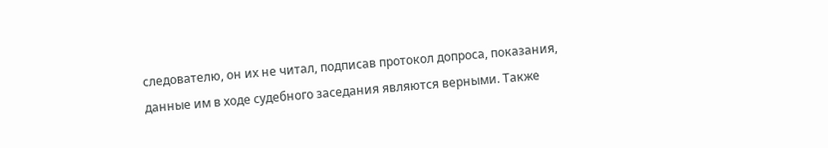следователю, он их не читал, подписав протокол допроса, показания, данные им в ходе судебного заседания являются верными. Также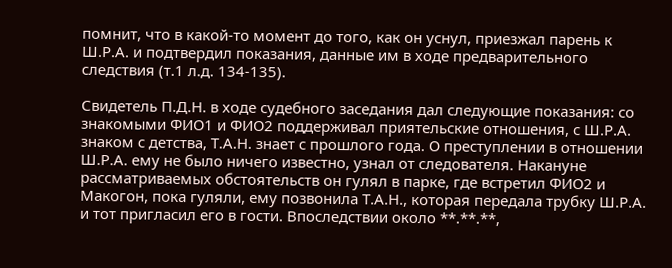помнит, что в какой-то момент до того, как он уснул, приезжал парень к Ш.Р.А. и подтвердил показания, данные им в ходе предварительного следствия (т.1 л.д. 134-135).

Свидетель П.Д.Н. в ходе судебного заседания дал следующие показания: со знакомыми ФИО1 и ФИО2 поддерживал приятельские отношения, с Ш.Р.А. знаком с детства, Т.А.Н. знает с прошлого года. О преступлении в отношении Ш.Р.А. ему не было ничего известно, узнал от следователя. Накануне рассматриваемых обстоятельств он гулял в парке, где встретил ФИО2 и Макогон, пока гуляли, ему позвонила Т.А.Н., которая передала трубку Ш.Р.А. и тот пригласил его в гости. Впоследствии около **.**.**,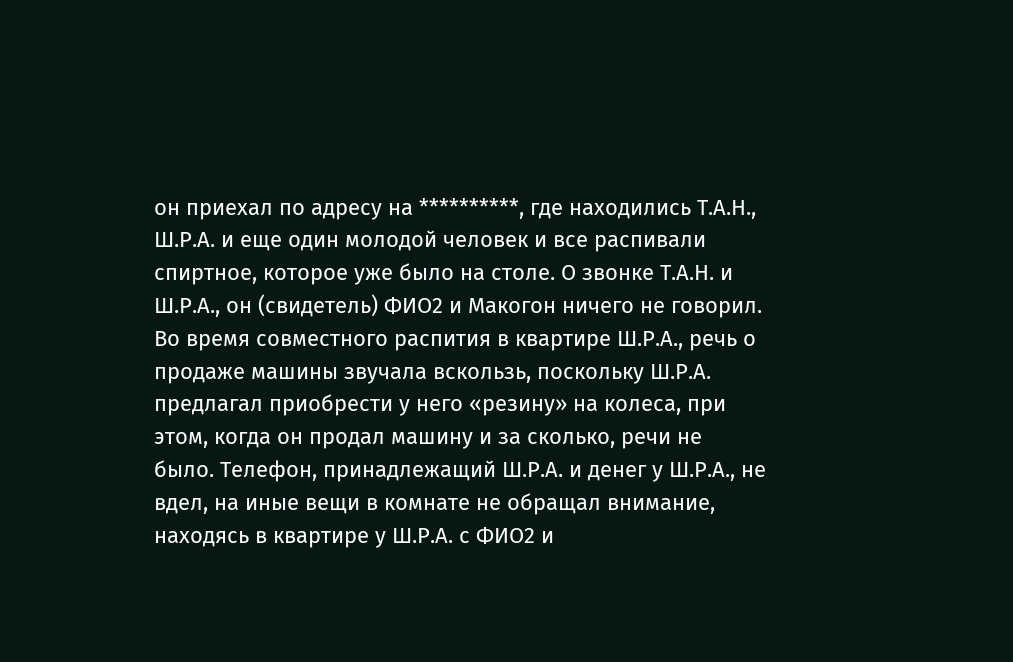он приехал по адресу на **********, где находились Т.А.Н., Ш.Р.А. и еще один молодой человек и все распивали спиртное, которое уже было на столе. О звонке Т.А.Н. и Ш.Р.А., он (свидетель) ФИО2 и Макогон ничего не говорил. Во время совместного распития в квартире Ш.Р.А., речь о продаже машины звучала вскользь, поскольку Ш.Р.А. предлагал приобрести у него «резину» на колеса, при этом, когда он продал машину и за сколько, речи не было. Телефон, принадлежащий Ш.Р.А. и денег у Ш.Р.А., не вдел, на иные вещи в комнате не обращал внимание, находясь в квартире у Ш.Р.А. с ФИО2 и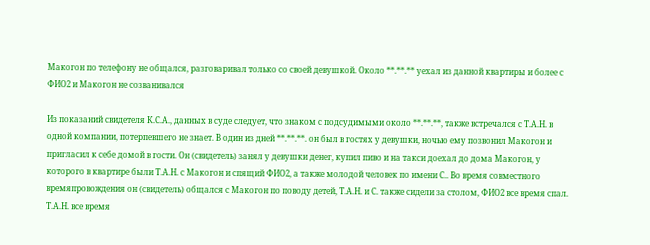Макогон по телефону не общался, разговаривал только со своей девушкой. Около **.**.** уехал из данной квартиры и более с ФИО2 и Макогон не созванивался

Из показаний свидетеля К.С.А., данных в суде следует, что знаком с подсудимыми около **.**.**, также встречался с Т.А.Н. в одной компании, потерпевшего не знает. В один из дней **.**.**. он был в гостях у девушки, ночью ему позвонил Макогон и пригласил к себе домой в гости. Он (свидетель) занял у девушки денег, купил пиво и на такси доехал до дома Макогон, у которого в квартире были Т.А.Н. с Макогон и спящий ФИО2, а также молодой человек по имени С.. Во время совместного времяпровождения он (свидетель) общался с Макогон по поводу детей, Т.А.Н. и С. также сидели за столом, ФИО2 все время спал. Т.А.Н. все время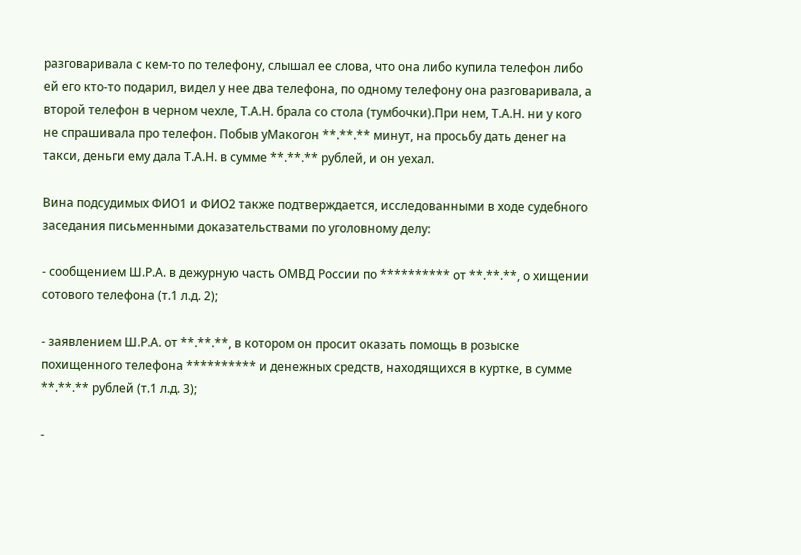разговаривала с кем-то по телефону, слышал ее слова, что она либо купила телефон либо ей его кто-то подарил, видел у нее два телефона, по одному телефону она разговаривала, а второй телефон в черном чехле, Т.А.Н. брала со стола (тумбочки).При нем, Т.А.Н. ни у кого не спрашивала про телефон. Побыв уМакогон **.**.** минут, на просьбу дать денег на такси, деньги ему дала Т.А.Н. в сумме **.**.** рублей, и он уехал.

Вина подсудимых ФИО1 и ФИО2 также подтверждается, исследованными в ходе судебного заседания письменными доказательствами по уголовному делу:

- сообщением Ш.Р.А. в дежурную часть ОМВД России по ********** от **.**.**, о хищении сотового телефона (т.1 л.д. 2);

- заявлением Ш.Р.А. от **.**.**, в котором он просит оказать помощь в розыске похищенного телефона ********** и денежных средств, находящихся в куртке, в сумме **.**.** рублей (т.1 л.д. 3);

-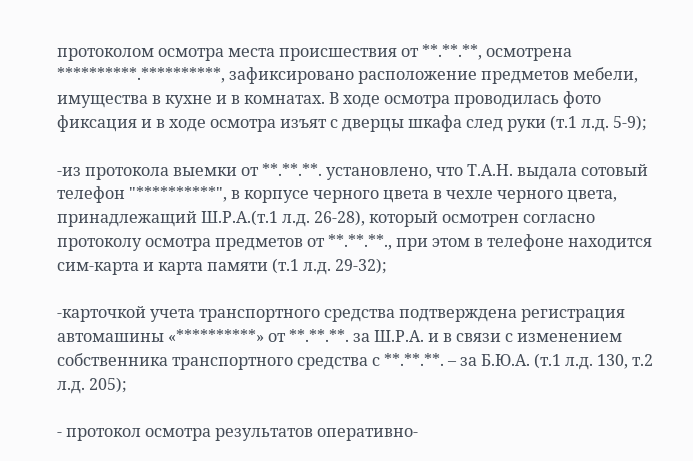протоколом осмотра места происшествия от **.**.**, осмотрена **********.**********, зафиксировано расположение предметов мебели, имущества в кухне и в комнатах. В ходе осмотра проводилась фото фиксация и в ходе осмотра изъят с дверцы шкафа след руки (т.1 л.д. 5-9);

-из протокола выемки от **.**.**. установлено, что Т.А.Н. выдала сотовый телефон "**********", в корпусе черного цвета в чехле черного цвета, принадлежащий Ш.Р.А.(т.1 л.д. 26-28), который осмотрен согласно протоколу осмотра предметов от **.**.**., при этом в телефоне находится сим-карта и карта памяти (т.1 л.д. 29-32);

-карточкой учета транспортного средства подтверждена регистрация автомашины «**********» от **.**.**. за Ш.Р.А. и в связи с изменением собственника транспортного средства с **.**.**. – за Б.Ю.А. (т.1 л.д. 130, т.2 л.д. 205);

- протокол осмотра результатов оперативно-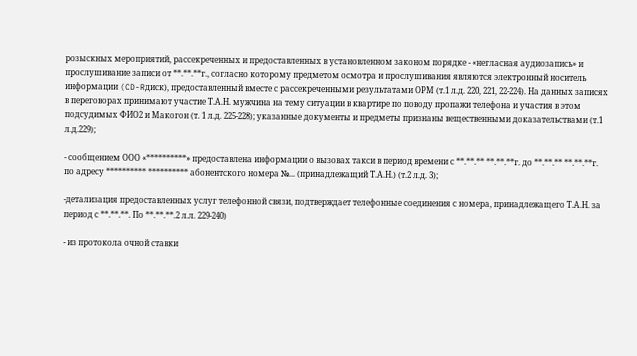розыскных мероприятий, рассекреченных и предоставленных в установленном законом порядке - «негласная аудиозапись» и прослушивание записи от **.**.**г., согласно которому предметом осмотра и прослушивания являются электронный носитель информации (CD-Rдиск), предоставленный вместе с рассекреченными результатами ОРМ (т.1 л.д. 220, 221, 22-224). На данных записях в переговорах принимают участие Т.А.Н. мужчина на тему ситуации в квартире по поводу пропажи телефона и участия в этом подсудимых ФИО2 и Макогон (т. 1 л.д. 225-228); указанные документы и предметы признаны вещественными доказательствами (т.1 л.д.229);

- сообщением ООО «**********» предоставлена информации о вызовах такси в период времени с **.**.** **.**.**г. до **.**.** **.**.**г. по адресу ********** ********** абонентского номера №... (принадлежащий Т.А.Н.) (т.2 л.д. 3);

-детализация предоставленных услуг телефонной связи, подтверждает телефонные соединения с номера, принадлежащего Т.А.Н. за период с **.**.**. По **.**.**.2 л.л. 229-240)

- из протокола очной ставки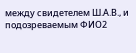между свидетелем Ш.А.В., и подозреваемым ФИО2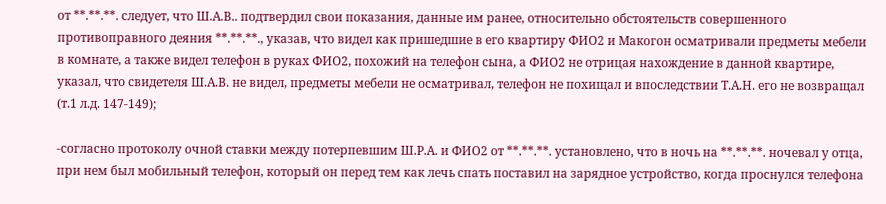от **.**.**. следует, что Ш.А.В.. подтвердил свои показания, данные им ранее, относительно обстоятельств совершенного противоправного деяния **.**.**., указав, что видел как пришедшие в его квартиру ФИО2 и Макогон осматривали предметы мебели в комнате, а также видел телефон в руках ФИО2, похожий на телефон сына, а ФИО2 не отрицая нахождение в данной квартире, указал, что свидетеля Ш.А.В. не видел, предметы мебели не осматривал, телефон не похищал и впоследствии Т.А.Н. его не возвращал (т.1 л.д. 147-149);

-согласно протоколу очной ставки между потерпевшим Ш.Р.А. и ФИО2 от **.**.**. установлено, что в ночь на **.**.**. ночевал у отца, при нем был мобильный телефон, который он перед тем как лечь спать поставил на зарядное устройство, когда проснулся телефона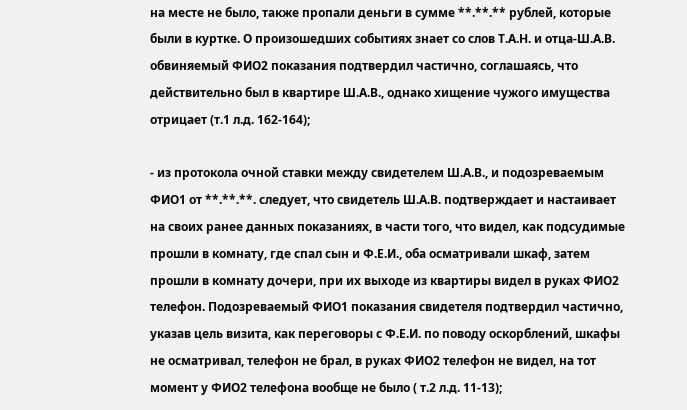на месте не было, также пропали деньги в сумме **.**.** рублей, которые были в куртке. О произошедших событиях знает со слов Т.А.Н. и отца-Ш.А.В. обвиняемый ФИО2 показания подтвердил частично, соглашаясь, что действительно был в квартире Ш.А.В., однако хищение чужого имущества отрицает (т.1 л.д. 162-164);

- из протокола очной ставки между свидетелем Ш.А.В., и подозреваемым ФИО1 от **.**.**. следует, что свидетель Ш.А.В. подтверждает и настаивает на своих ранее данных показаниях, в части того, что видел, как подсудимые прошли в комнату, где спал сын и Ф.Е.И., оба осматривали шкаф, затем прошли в комнату дочери, при их выходе из квартиры видел в руках ФИО2 телефон. Подозреваемый ФИО1 показания свидетеля подтвердил частично, указав цель визита, как переговоры с Ф.Е.И. по поводу оскорблений, шкафы не осматривал, телефон не брал, в руках ФИО2 телефон не видел, на тот момент у ФИО2 телефона вообще не было ( т.2 л.д. 11-13);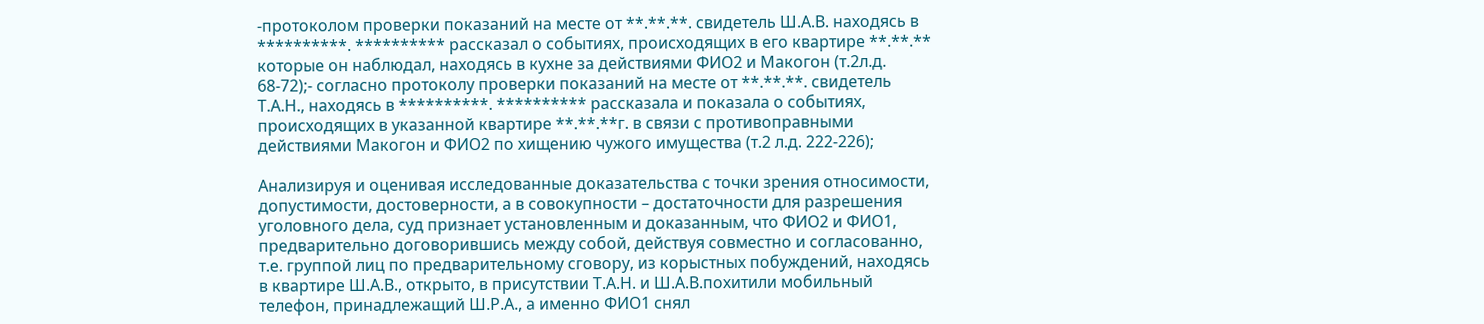-протоколом проверки показаний на месте от **.**.**. свидетель Ш.А.В. находясь в **********. ********** рассказал о событиях, происходящих в его квартире **.**.** которые он наблюдал, находясь в кухне за действиями ФИО2 и Макогон (т.2л.д. 68-72);- согласно протоколу проверки показаний на месте от **.**.**. свидетель Т.А.Н., находясь в **********. ********** рассказала и показала о событиях, происходящих в указанной квартире **.**.**г. в связи с противоправными действиями Макогон и ФИО2 по хищению чужого имущества (т.2 л.д. 222-226);

Анализируя и оценивая исследованные доказательства с точки зрения относимости, допустимости, достоверности, а в совокупности – достаточности для разрешения уголовного дела, суд признает установленным и доказанным, что ФИО2 и ФИО1, предварительно договорившись между собой, действуя совместно и согласованно, т.е. группой лиц по предварительному сговору, из корыстных побуждений, находясь в квартире Ш.А.В., открыто, в присутствии Т.А.Н. и Ш.А.В.похитили мобильный телефон, принадлежащий Ш.Р.А., а именно ФИО1 снял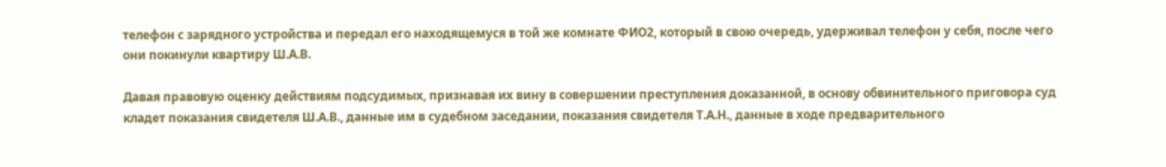телефон с зарядного устройства и передал его находящемуся в той же комнате ФИО2, который в свою очередь, удерживал телефон у себя, после чего они покинули квартиру Ш.А.В.

Давая правовую оценку действиям подсудимых, признавая их вину в совершении преступления доказанной, в основу обвинительного приговора суд кладет показания свидетеля Ш.А.В., данные им в судебном заседании, показания свидетеля Т.А.Н., данные в ходе предварительного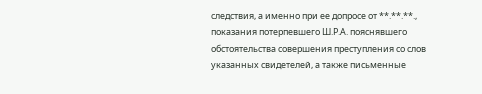следствия, а именно при ее допросе от **.**.**., показания потерпевшего Ш.Р.А. пояснявшего обстоятельства совершения преступления со слов указанных свидетелей, а также письменные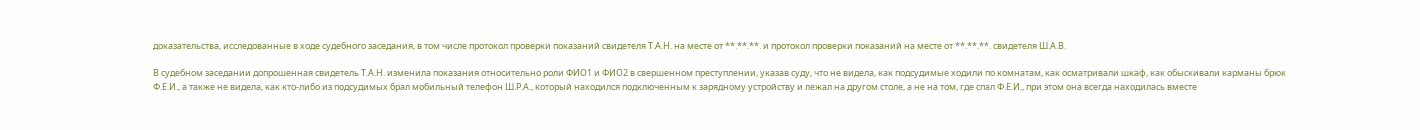доказательства, исследованные в ходе судебного заседания, в том числе протокол проверки показаний свидетеля Т.А.Н. на месте от **.**.**. и протокол проверки показаний на месте от **.**.**. свидетеля Ш.А.В.

В судебном заседании допрошенная свидетель Т.А.Н. изменила показания относительно роли ФИО1 и ФИО2 в свершенном преступлении, указав суду, что не видела, как подсудимые ходили по комнатам, как осматривали шкаф, как обыскивали карманы брюк Ф.Е.И., а также не видела, как кто-либо из подсудимых брал мобильный телефон Ш.Р.А., который находился подключенным к зарядному устройству и лежал на другом столе, а не на том, где спал Ф.Е.И., при этом она всегда находилась вместе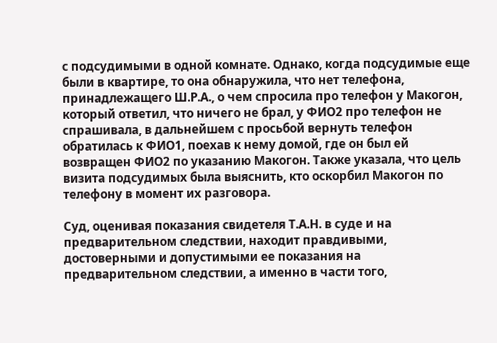с подсудимыми в одной комнате. Однако, когда подсудимые еще были в квартире, то она обнаружила, что нет телефона, принадлежащего Ш.Р.А., о чем спросила про телефон у Макогон, который ответил, что ничего не брал, у ФИО2 про телефон не спрашивала, в дальнейшем с просьбой вернуть телефон обратилась к ФИО1, поехав к нему домой, где он был ей возвращен ФИО2 по указанию Макогон. Также указала, что цель визита подсудимых была выяснить, кто оскорбил Макогон по телефону в момент их разговора.

Суд, оценивая показания свидетеля Т.А.Н. в суде и на предварительном следствии, находит правдивыми, достоверными и допустимыми ее показания на предварительном следствии, а именно в части того,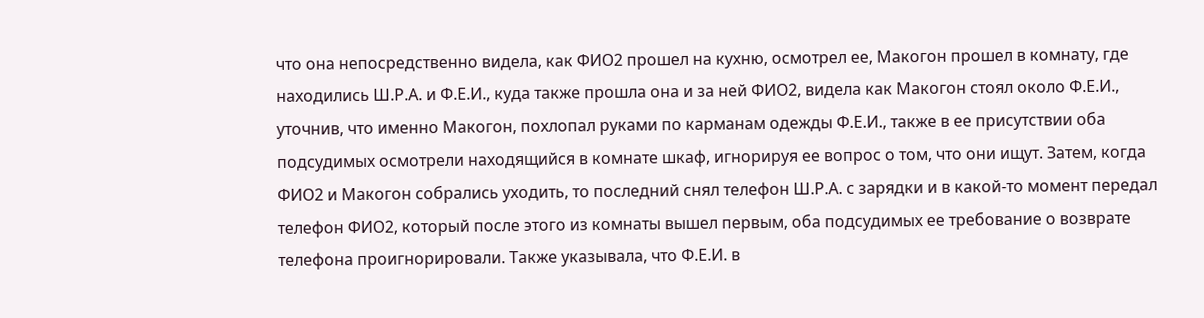что она непосредственно видела, как ФИО2 прошел на кухню, осмотрел ее, Макогон прошел в комнату, где находились Ш.Р.А. и Ф.Е.И., куда также прошла она и за ней ФИО2, видела как Макогон стоял около Ф.Е.И., уточнив, что именно Макогон, похлопал руками по карманам одежды Ф.Е.И., также в ее присутствии оба подсудимых осмотрели находящийся в комнате шкаф, игнорируя ее вопрос о том, что они ищут. Затем, когда ФИО2 и Макогон собрались уходить, то последний снял телефон Ш.Р.А. с зарядки и в какой-то момент передал телефон ФИО2, который после этого из комнаты вышел первым, оба подсудимых ее требование о возврате телефона проигнорировали. Также указывала, что Ф.Е.И. в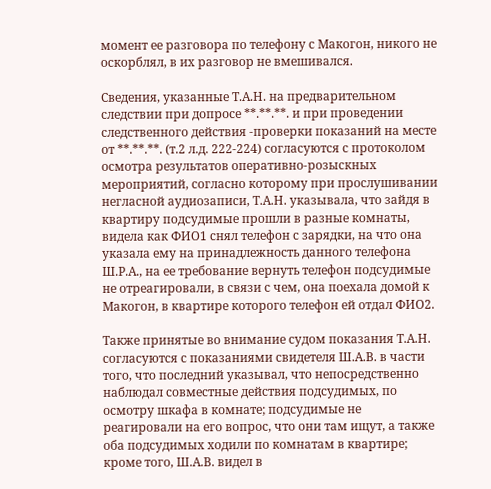момент ее разговора по телефону с Макогон, никого не оскорблял, в их разговор не вмешивался.

Сведения, указанные Т.А.Н. на предварительном следствии при допросе **.**.**. и при проведении следственного действия -проверки показаний на месте от **.**.**. (т.2 л.д. 222-224) согласуются с протоколом осмотра результатов оперативно-розыскных мероприятий, согласно которому при прослушивании негласной аудиозаписи, Т.А.Н. указывала, что зайдя в квартиру подсудимые прошли в разные комнаты, видела как ФИО1 снял телефон с зарядки, на что она указала ему на принадлежность данного телефона Ш.Р.А., на ее требование вернуть телефон подсудимые не отреагировали, в связи с чем, она поехала домой к Макогон, в квартире которого телефон ей отдал ФИО2.

Также принятые во внимание судом показания Т.А.Н. согласуются с показаниями свидетеля Ш.А.В. в части того, что последний указывал, что непосредственно наблюдал совместные действия подсудимых, по осмотру шкафа в комнате; подсудимые не реагировали на его вопрос, что они там ищут, а также оба подсудимых ходили по комнатам в квартире; кроме того, Ш.А.В. видел в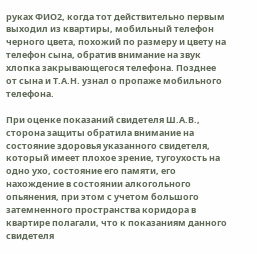руках ФИО2, когда тот действительно первым выходил из квартиры, мобильный телефон черного цвета, похожий по размеру и цвету на телефон сына, обратив внимание на звук хлопка закрывающегося телефона. Позднее от сына и Т.А.Н. узнал о пропаже мобильного телефона.

При оценке показаний свидетеля Ш.А.В., сторона защиты обратила внимание на состояние здоровья указанного свидетеля, который имеет плохое зрение, тугоухость на одно ухо, состояние его памяти, его нахождение в состоянии алкогольного опьянения, при этом с учетом большого затемненного пространства коридора в квартире полагали, что к показаниям данного свидетеля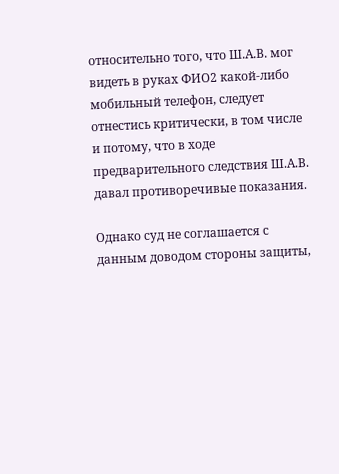относительно того, что Ш.А.В. мог видеть в руках ФИО2 какой-либо мобильный телефон, следует отнестись критически, в том числе и потому, что в ходе предварительного следствия Ш.А.В. давал противоречивые показания.

Однако суд не соглашается с данным доводом стороны защиты,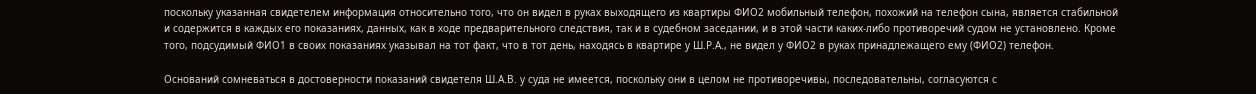поскольку указанная свидетелем информация относительно того, что он видел в руках выходящего из квартиры ФИО2 мобильный телефон, похожий на телефон сына, является стабильной и содержится в каждых его показаниях, данных, как в ходе предварительного следствия, так и в судебном заседании, и в этой части каких-либо противоречий судом не установлено. Кроме того, подсудимый ФИО1 в своих показаниях указывал на тот факт, что в тот день, находясь в квартире у Ш.Р.А., не видел у ФИО2 в руках принадлежащего ему (ФИО2) телефон.

Оснований сомневаться в достоверности показаний свидетеля Ш.А.В. у суда не имеется, поскольку они в целом не противоречивы, последовательны, согласуются с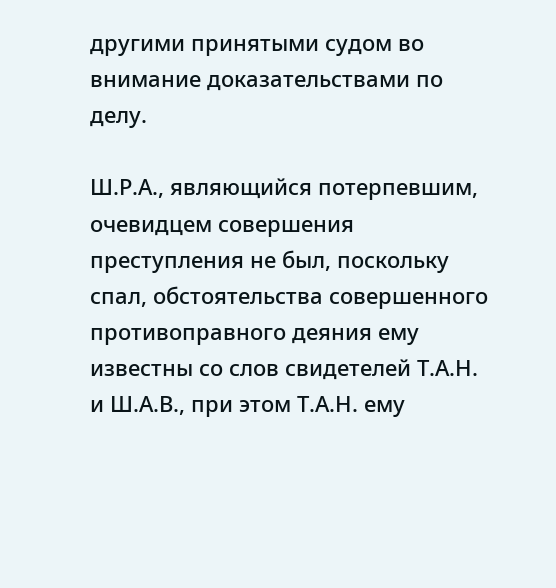другими принятыми судом во внимание доказательствами по делу.

Ш.Р.А., являющийся потерпевшим, очевидцем совершения преступления не был, поскольку спал, обстоятельства совершенного противоправного деяния ему известны со слов свидетелей Т.А.Н. и Ш.А.В., при этом Т.А.Н. ему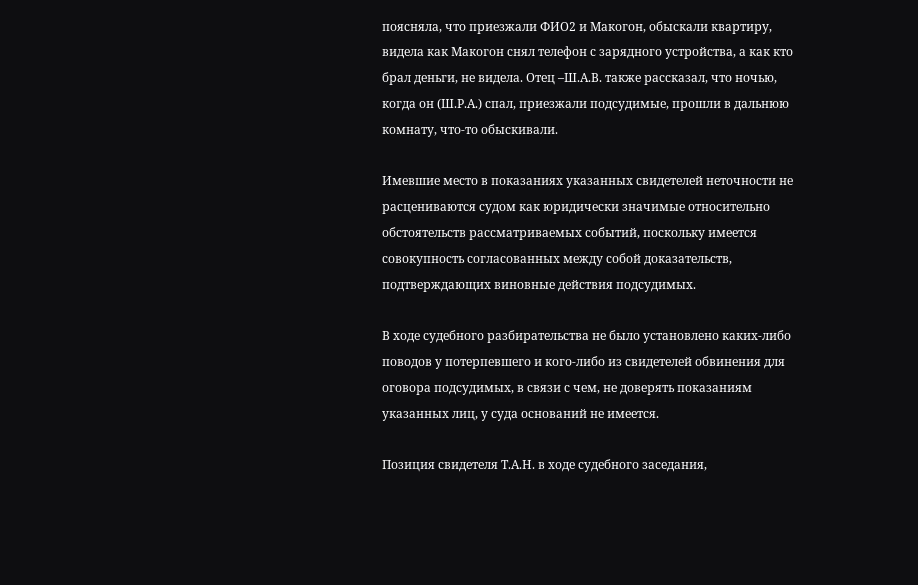поясняла, что приезжали ФИО2 и Макогон, обыскали квартиру, видела как Макогон снял телефон с зарядного устройства, а как кто брал деньги, не видела. Отец –Ш.А.В. также рассказал, что ночью, когда он (Ш.Р.А.) спал, приезжали подсудимые, прошли в дальнюю комнату, что-то обыскивали.

Имевшие место в показаниях указанных свидетелей неточности не расцениваются судом как юридически значимые относительно обстоятельств рассматриваемых событий, поскольку имеется совокупность согласованных между собой доказательств, подтверждающих виновные действия подсудимых.

В ходе судебного разбирательства не было установлено каких-либо поводов у потерпевшего и кого-либо из свидетелей обвинения для оговора подсудимых, в связи с чем, не доверять показаниям указанных лиц, у суда оснований не имеется.

Позиция свидетеля Т.А.Н. в ходе судебного заседания,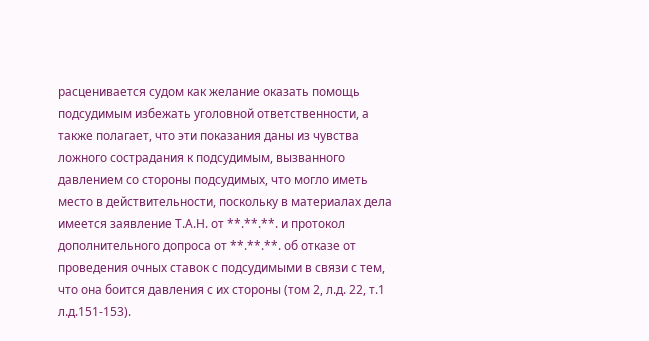расценивается судом как желание оказать помощь подсудимым избежать уголовной ответственности, а также полагает, что эти показания даны из чувства ложного сострадания к подсудимым, вызванного давлением со стороны подсудимых, что могло иметь место в действительности, поскольку в материалах дела имеется заявление Т.А.Н. от **.**.**. и протокол дополнительного допроса от **.**.**. об отказе от проведения очных ставок с подсудимыми в связи с тем, что она боится давления с их стороны (том 2, л.д. 22, т.1 л.д.151-153).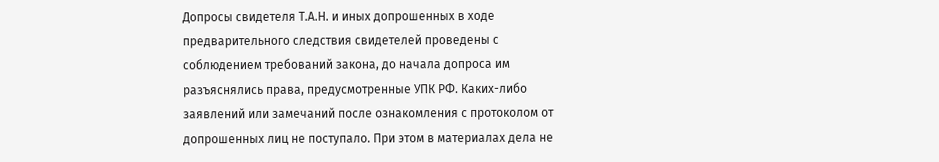Допросы свидетеля Т.А.Н. и иных допрошенных в ходе предварительного следствия свидетелей проведены с соблюдением требований закона, до начала допроса им разъяснялись права, предусмотренные УПК РФ. Каких-либо заявлений или замечаний после ознакомления с протоколом от допрошенных лиц не поступало. При этом в материалах дела не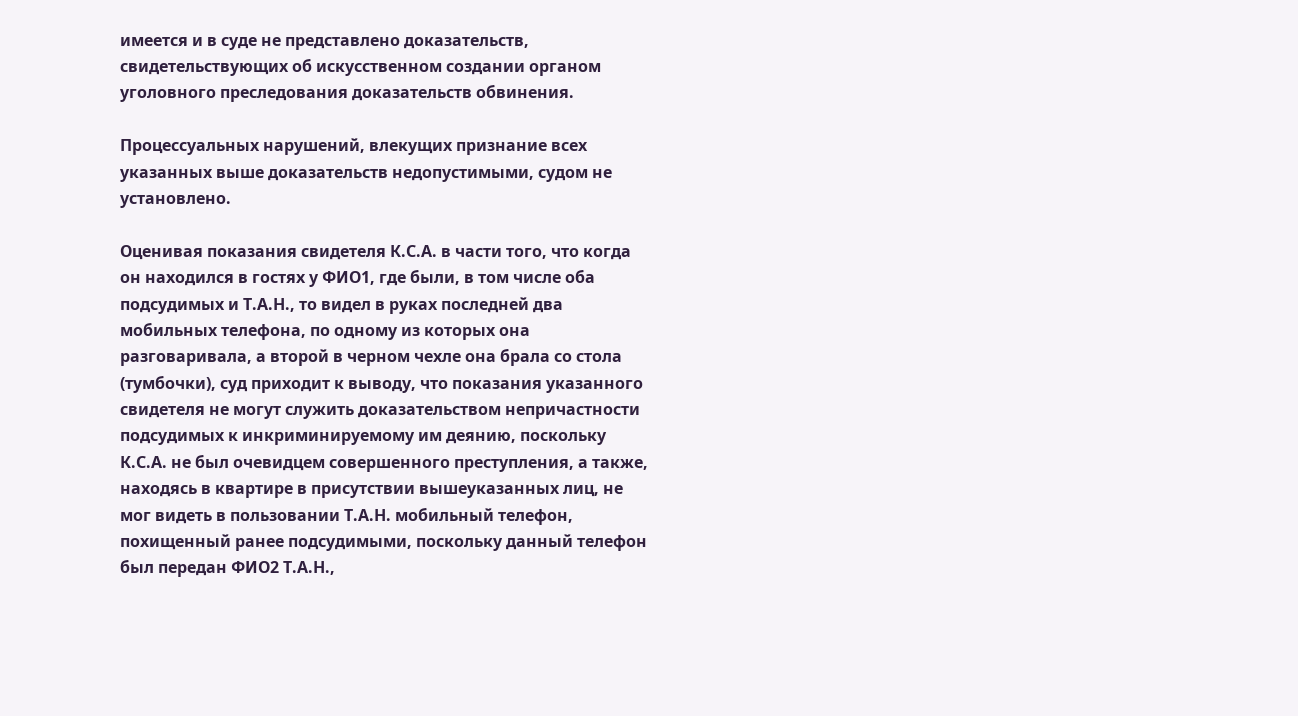имеется и в суде не представлено доказательств, свидетельствующих об искусственном создании органом уголовного преследования доказательств обвинения.

Процессуальных нарушений, влекущих признание всех указанных выше доказательств недопустимыми, судом не установлено.

Оценивая показания свидетеля К.С.А. в части того, что когда он находился в гостях у ФИО1, где были, в том числе оба подсудимых и Т.А.Н., то видел в руках последней два мобильных телефона, по одному из которых она разговаривала, а второй в черном чехле она брала со стола (тумбочки), суд приходит к выводу, что показания указанного свидетеля не могут служить доказательством непричастности подсудимых к инкриминируемому им деянию, поскольку К.С.А. не был очевидцем совершенного преступления, а также, находясь в квартире в присутствии вышеуказанных лиц, не мог видеть в пользовании Т.А.Н. мобильный телефон, похищенный ранее подсудимыми, поскольку данный телефон был передан ФИО2 Т.А.Н.,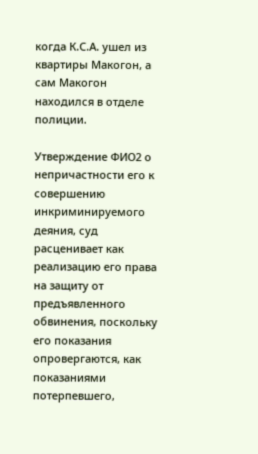когда К.С.А. ушел из квартиры Макогон, а сам Макогон находился в отделе полиции.

Утверждение ФИО2 о непричастности его к совершению инкриминируемого деяния, суд расценивает как реализацию его права на защиту от предъявленного обвинения, поскольку его показания опровергаются, как показаниями потерпевшего,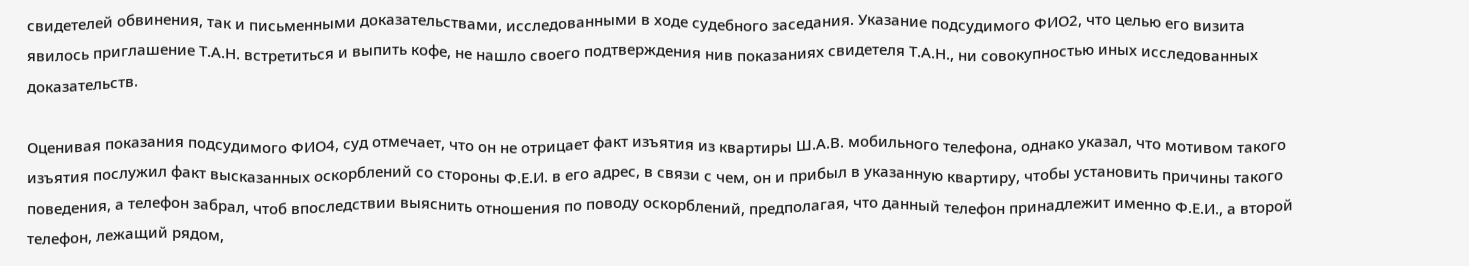свидетелей обвинения, так и письменными доказательствами, исследованными в ходе судебного заседания. Указание подсудимого ФИО2, что целью его визита явилось приглашение Т.А.Н. встретиться и выпить кофе, не нашло своего подтверждения нив показаниях свидетеля Т.А.Н., ни совокупностью иных исследованных доказательств.

Оценивая показания подсудимого ФИО4, суд отмечает, что он не отрицает факт изъятия из квартиры Ш.А.В. мобильного телефона, однако указал, что мотивом такого изъятия послужил факт высказанных оскорблений со стороны Ф.Е.И. в его адрес, в связи с чем, он и прибыл в указанную квартиру, чтобы установить причины такого поведения, а телефон забрал, чтоб впоследствии выяснить отношения по поводу оскорблений, предполагая, что данный телефон принадлежит именно Ф.Е.И., а второй телефон, лежащий рядом,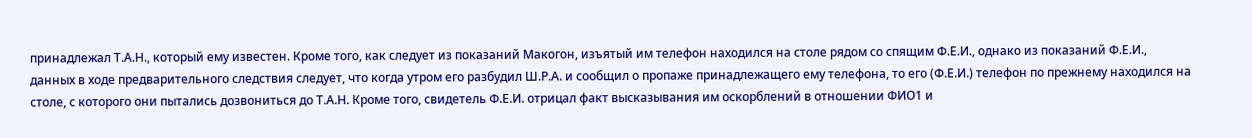принадлежал Т.А.Н., который ему известен. Кроме того, как следует из показаний Макогон, изъятый им телефон находился на столе рядом со спящим Ф.Е.И., однако из показаний Ф.Е.И., данных в ходе предварительного следствия следует, что когда утром его разбудил Ш.Р.А. и сообщил о пропаже принадлежащего ему телефона, то его (Ф.Е.И.) телефон по прежнему находился на столе, с которого они пытались дозвониться до Т.А.Н. Кроме того, свидетель Ф.Е.И. отрицал факт высказывания им оскорблений в отношении ФИО1 и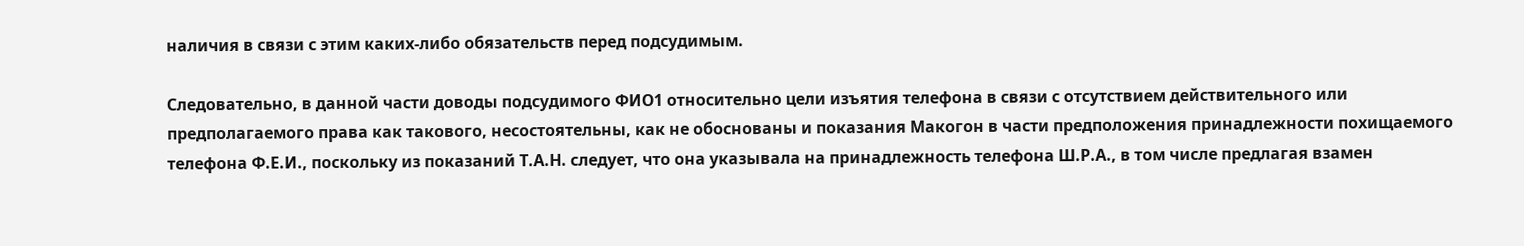наличия в связи с этим каких-либо обязательств перед подсудимым.

Следовательно, в данной части доводы подсудимого ФИО1 относительно цели изъятия телефона в связи с отсутствием действительного или предполагаемого права как такового, несостоятельны, как не обоснованы и показания Макогон в части предположения принадлежности похищаемого телефона Ф.Е.И., поскольку из показаний Т.А.Н. следует, что она указывала на принадлежность телефона Ш.Р.А., в том числе предлагая взамен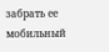забрать ее мобильный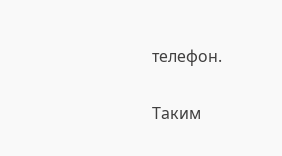телефон.

Таким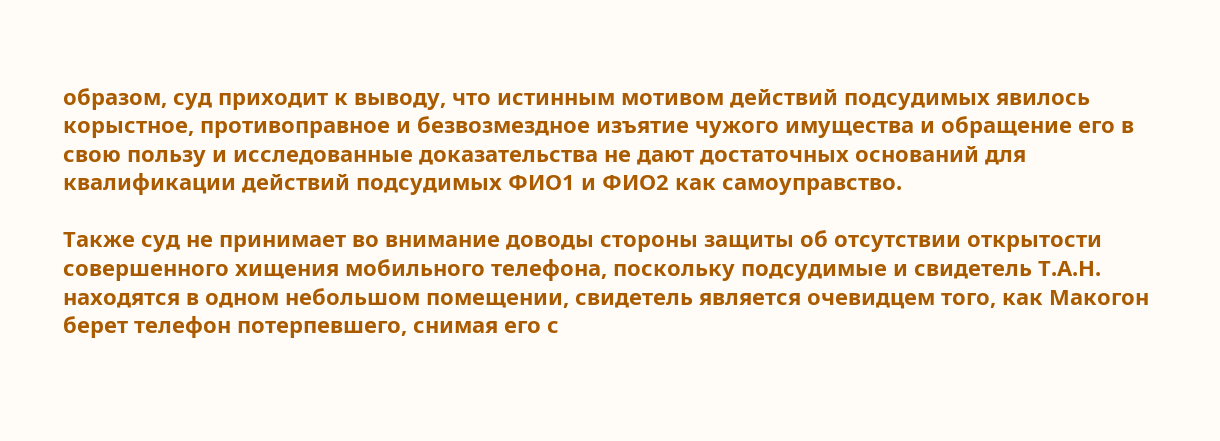образом, суд приходит к выводу, что истинным мотивом действий подсудимых явилось корыстное, противоправное и безвозмездное изъятие чужого имущества и обращение его в свою пользу и исследованные доказательства не дают достаточных оснований для квалификации действий подсудимых ФИО1 и ФИО2 как самоуправство.

Также суд не принимает во внимание доводы стороны защиты об отсутствии открытости совершенного хищения мобильного телефона, поскольку подсудимые и свидетель Т.А.Н. находятся в одном небольшом помещении, свидетель является очевидцем того, как Макогон берет телефон потерпевшего, снимая его с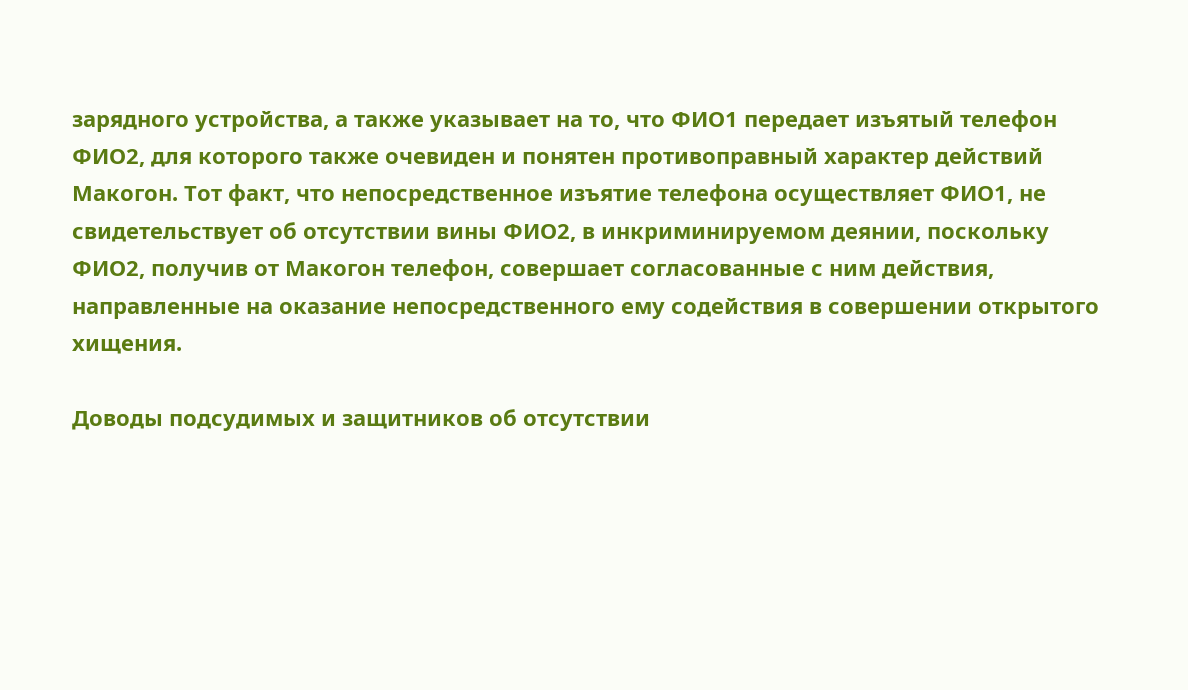зарядного устройства, а также указывает на то, что ФИО1 передает изъятый телефон ФИО2, для которого также очевиден и понятен противоправный характер действий Макогон. Тот факт, что непосредственное изъятие телефона осуществляет ФИО1, не свидетельствует об отсутствии вины ФИО2, в инкриминируемом деянии, поскольку ФИО2, получив от Макогон телефон, совершает согласованные с ним действия, направленные на оказание непосредственного ему содействия в совершении открытого хищения.

Доводы подсудимых и защитников об отсутствии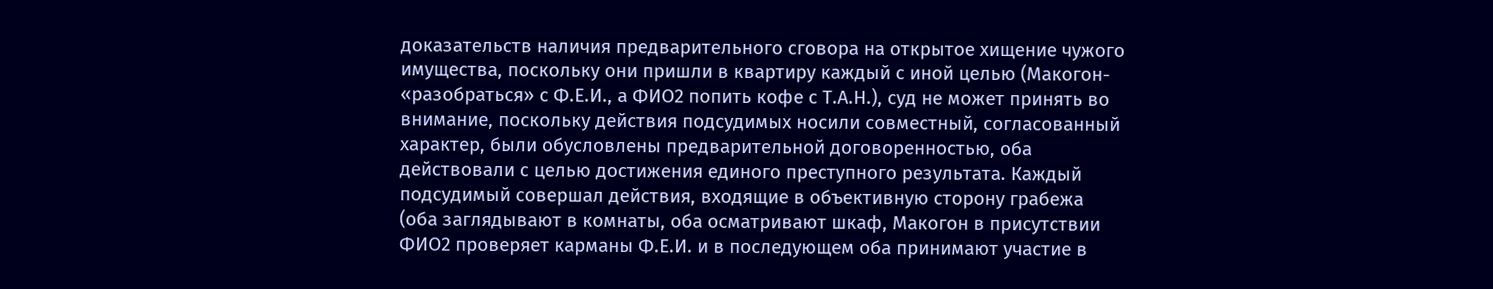доказательств наличия предварительного сговора на открытое хищение чужого имущества, поскольку они пришли в квартиру каждый с иной целью (Макогон- «разобраться» с Ф.Е.И., а ФИО2 попить кофе с Т.А.Н.), суд не может принять во внимание, поскольку действия подсудимых носили совместный, согласованный характер, были обусловлены предварительной договоренностью, оба действовали с целью достижения единого преступного результата. Каждый подсудимый совершал действия, входящие в объективную сторону грабежа (оба заглядывают в комнаты, оба осматривают шкаф, Макогон в присутствии ФИО2 проверяет карманы Ф.Е.И. и в последующем оба принимают участие в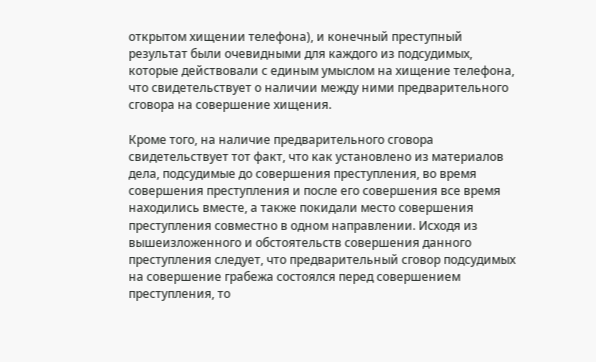открытом хищении телефона), и конечный преступный результат были очевидными для каждого из подсудимых, которые действовали с единым умыслом на хищение телефона, что свидетельствует о наличии между ними предварительного сговора на совершение хищения.

Кроме того, на наличие предварительного сговора свидетельствует тот факт, что как установлено из материалов дела, подсудимые до совершения преступления, во время совершения преступления и после его совершения все время находились вместе, а также покидали место совершения преступления совместно в одном направлении. Исходя из вышеизложенного и обстоятельств совершения данного преступления следует, что предварительный сговор подсудимых на совершение грабежа состоялся перед совершением преступления, то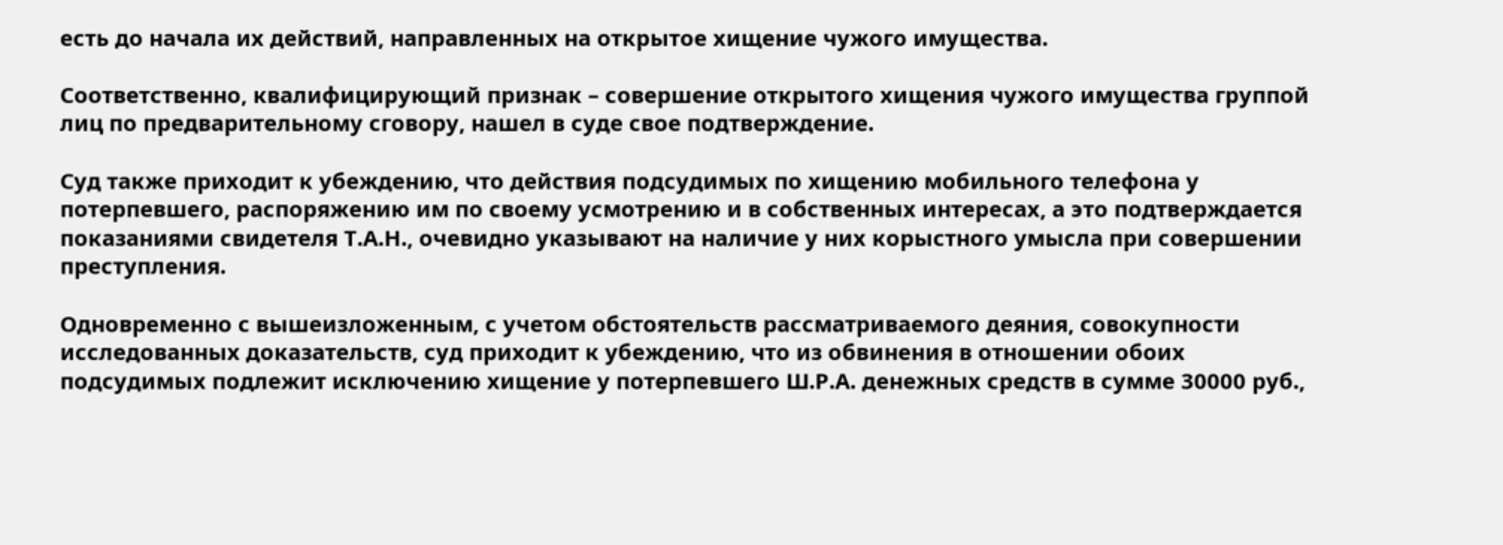есть до начала их действий, направленных на открытое хищение чужого имущества.

Соответственно, квалифицирующий признак – совершение открытого хищения чужого имущества группой лиц по предварительному сговору, нашел в суде свое подтверждение.

Суд также приходит к убеждению, что действия подсудимых по хищению мобильного телефона у потерпевшего, распоряжению им по своему усмотрению и в собственных интересах, а это подтверждается показаниями свидетеля Т.А.Н., очевидно указывают на наличие у них корыстного умысла при совершении преступления.

Одновременно с вышеизложенным, с учетом обстоятельств рассматриваемого деяния, совокупности исследованных доказательств, суд приходит к убеждению, что из обвинения в отношении обоих подсудимых подлежит исключению хищение у потерпевшего Ш.Р.А. денежных средств в сумме 30000 руб.,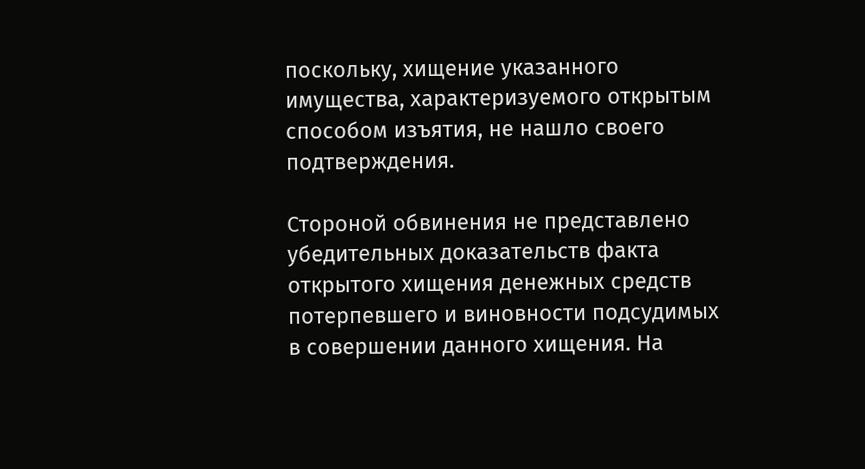поскольку, хищение указанного имущества, характеризуемого открытым способом изъятия, не нашло своего подтверждения.

Стороной обвинения не представлено убедительных доказательств факта открытого хищения денежных средств потерпевшего и виновности подсудимых в совершении данного хищения. На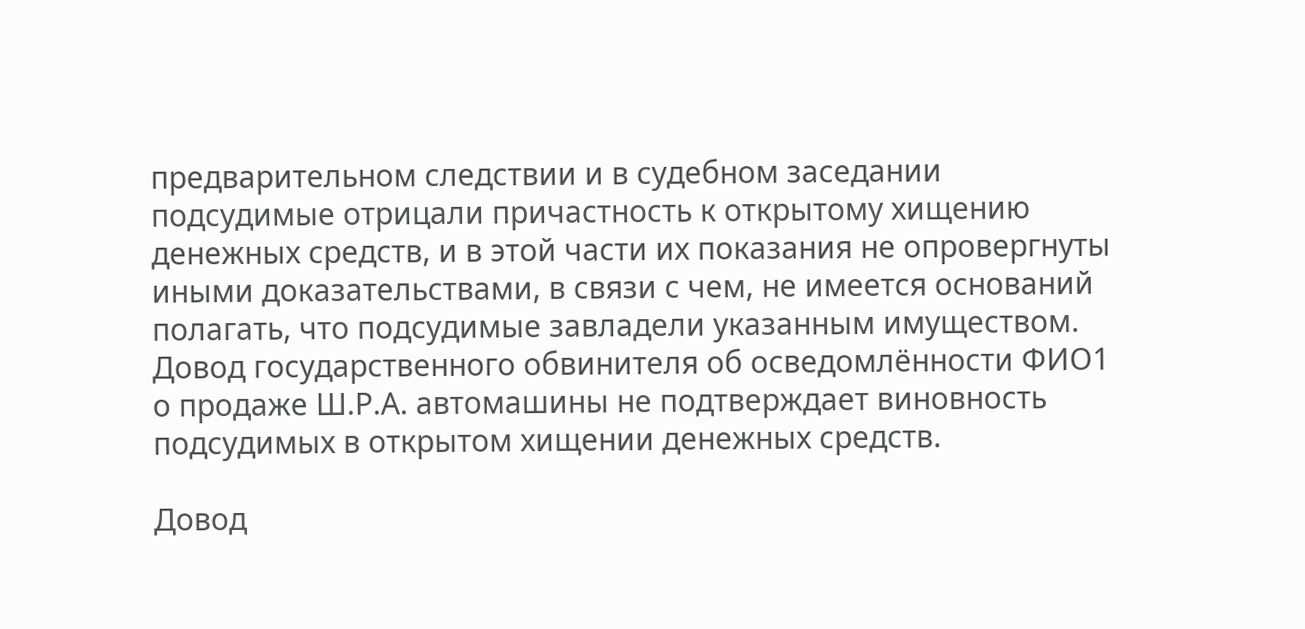предварительном следствии и в судебном заседании подсудимые отрицали причастность к открытому хищению денежных средств, и в этой части их показания не опровергнуты иными доказательствами, в связи с чем, не имеется оснований полагать, что подсудимые завладели указанным имуществом. Довод государственного обвинителя об осведомлённости ФИО1 о продаже Ш.Р.А. автомашины не подтверждает виновность подсудимых в открытом хищении денежных средств.

Довод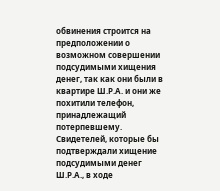обвинения строится на предположении о возможном совершении подсудимыми хищения денег, так как они были в квартире Ш.Р.А. и они же похитили телефон, принадлежащий потерпевшему. Свидетелей, которые бы подтверждали хищение подсудимыми денег Ш.Р.А., в ходе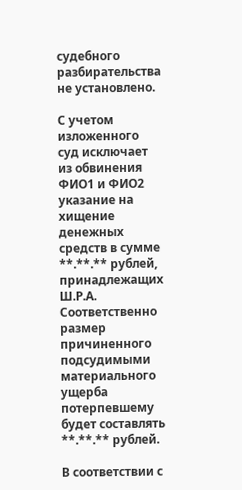судебного разбирательства не установлено.

С учетом изложенного суд исключает из обвинения ФИО1 и ФИО2 указание на хищение денежных средств в сумме **.**.** рублей, принадлежащих Ш.Р.А. Соответственно размер причиненного подсудимыми материального ущерба потерпевшему будет составлять **.**.** рублей.

В соответствии с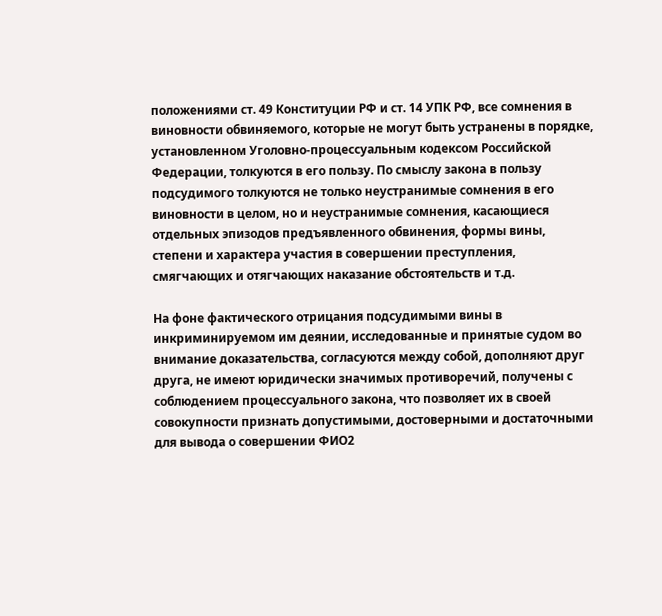положениями ст. 49 Конституции РФ и ст. 14 УПК РФ, все сомнения в виновности обвиняемого, которые не могут быть устранены в порядке, установленном Уголовно-процессуальным кодексом Российской Федерации, толкуются в его пользу. По смыслу закона в пользу подсудимого толкуются не только неустранимые сомнения в его виновности в целом, но и неустранимые сомнения, касающиеся отдельных эпизодов предъявленного обвинения, формы вины, степени и характера участия в совершении преступления, смягчающих и отягчающих наказание обстоятельств и т.д.

На фоне фактического отрицания подсудимыми вины в инкриминируемом им деянии, исследованные и принятые судом во внимание доказательства, согласуются между собой, дополняют друг друга, не имеют юридически значимых противоречий, получены с соблюдением процессуального закона, что позволяет их в своей совокупности признать допустимыми, достоверными и достаточными для вывода о совершении ФИО2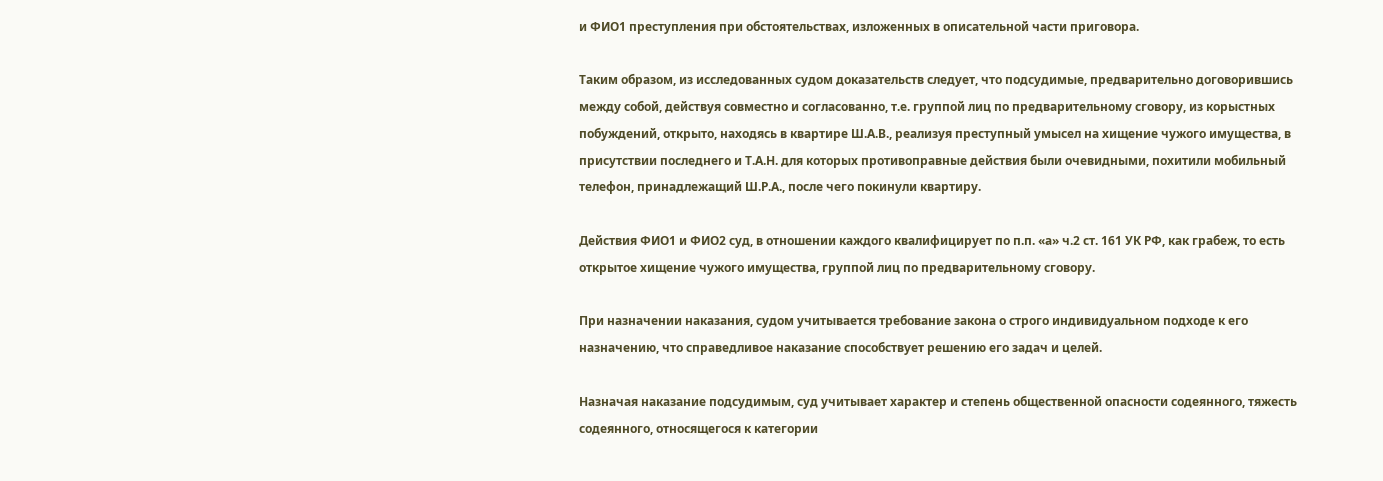и ФИО1 преступления при обстоятельствах, изложенных в описательной части приговора.

Таким образом, из исследованных судом доказательств следует, что подсудимые, предварительно договорившись между собой, действуя совместно и согласованно, т.е. группой лиц по предварительному сговору, из корыстных побуждений, открыто, находясь в квартире Ш.А.В., реализуя преступный умысел на хищение чужого имущества, в присутствии последнего и Т.А.Н. для которых противоправные действия были очевидными, похитили мобильный телефон, принадлежащий Ш.Р.А., после чего покинули квартиру.

Действия ФИО1 и ФИО2 суд, в отношении каждого квалифицирует по п.п. «а» ч.2 ст. 161 УК РФ, как грабеж, то есть открытое хищение чужого имущества, группой лиц по предварительному сговору.

При назначении наказания, судом учитывается требование закона о строго индивидуальном подходе к его назначению, что справедливое наказание способствует решению его задач и целей.

Назначая наказание подсудимым, суд учитывает характер и степень общественной опасности содеянного, тяжесть содеянного, относящегося к категории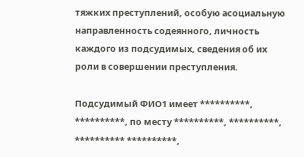тяжких преступлений, особую асоциальную направленность содеянного, личность каждого из подсудимых, сведения об их роли в совершении преступления.

Подсудимый ФИО1 имеет **********, **********, по месту **********, **********, ********** **********,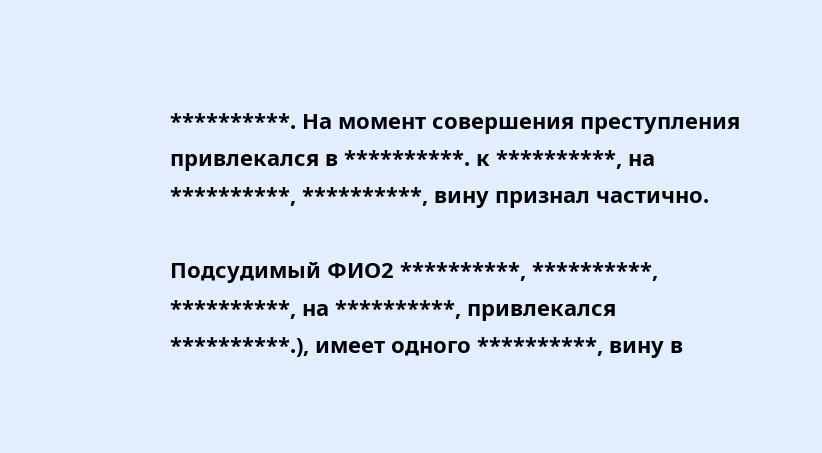**********. На момент совершения преступления привлекался в **********. к **********, на **********, **********, вину признал частично.

Подсудимый ФИО2 **********, **********, **********, на **********, привлекался **********.), имеет одного **********, вину в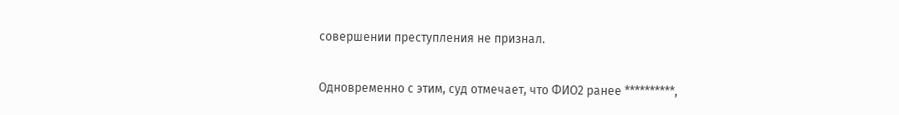совершении преступления не признал.

Одновременно с этим, суд отмечает, что ФИО2 ранее **********,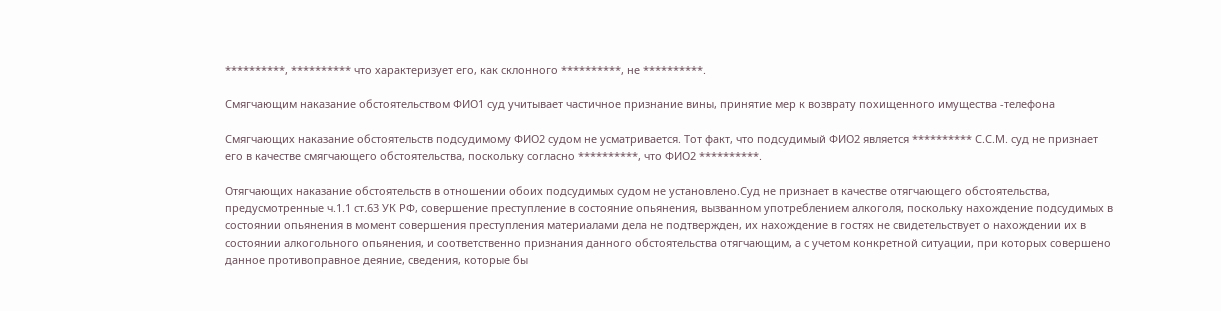**********, ********** что характеризует его, как склонного **********, не **********.

Смягчающим наказание обстоятельством ФИО1 суд учитывает частичное признание вины, принятие мер к возврату похищенного имущества -телефона

Смягчающих наказание обстоятельств подсудимому ФИО2 судом не усматривается. Тот факт, что подсудимый ФИО2 является ********** С.С.М. суд не признает его в качестве смягчающего обстоятельства, поскольку согласно **********, что ФИО2 **********.

Отягчающих наказание обстоятельств в отношении обоих подсудимых судом не установлено.Суд не признает в качестве отягчающего обстоятельства, предусмотренные ч.1.1 ст.63 УК РФ, совершение преступление в состояние опьянения, вызванном употреблением алкоголя, поскольку нахождение подсудимых в состоянии опьянения в момент совершения преступления материалами дела не подтвержден, их нахождение в гостях не свидетельствует о нахождении их в состоянии алкогольного опьянения, и соответственно признания данного обстоятельства отягчающим, а с учетом конкретной ситуации, при которых совершено данное противоправное деяние, сведения, которые бы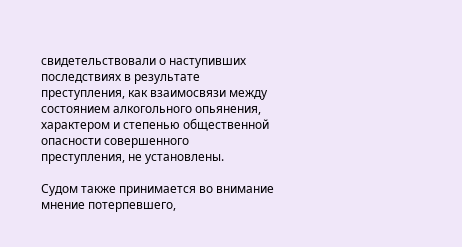свидетельствовали о наступивших последствиях в результате преступления, как взаимосвязи между состоянием алкогольного опьянения, характером и степенью общественной опасности совершенного преступления, не установлены.

Судом также принимается во внимание мнение потерпевшего,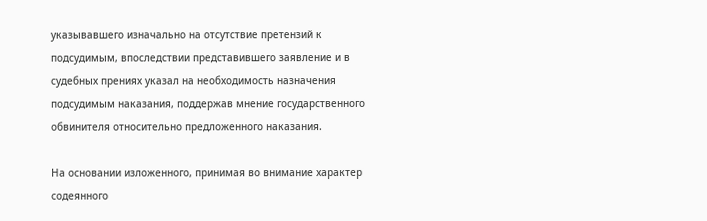указывавшего изначально на отсутствие претензий к подсудимым, впоследствии представившего заявление и в судебных прениях указал на необходимость назначения подсудимым наказания, поддержав мнение государственного обвинителя относительно предложенного наказания.

На основании изложенного, принимая во внимание характер содеянного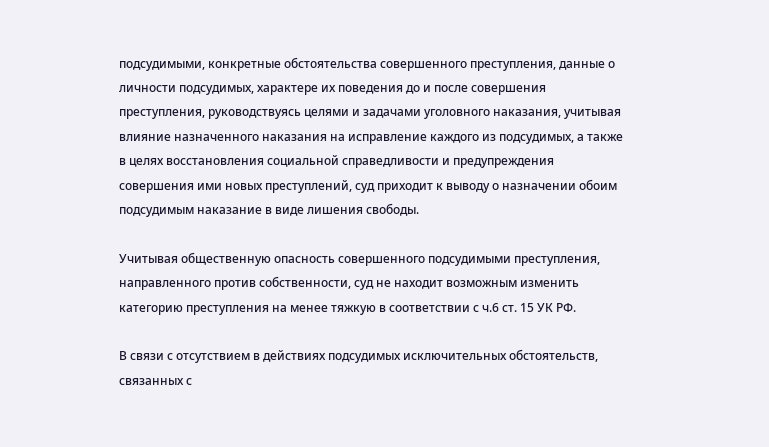подсудимыми, конкретные обстоятельства совершенного преступления, данные о личности подсудимых, характере их поведения до и после совершения преступления, руководствуясь целями и задачами уголовного наказания, учитывая влияние назначенного наказания на исправление каждого из подсудимых, а также в целях восстановления социальной справедливости и предупреждения совершения ими новых преступлений, суд приходит к выводу о назначении обоим подсудимым наказание в виде лишения свободы.

Учитывая общественную опасность совершенного подсудимыми преступления, направленного против собственности, суд не находит возможным изменить категорию преступления на менее тяжкую в соответствии с ч.6 ст. 15 УК РФ.

В связи с отсутствием в действиях подсудимых исключительных обстоятельств, связанных с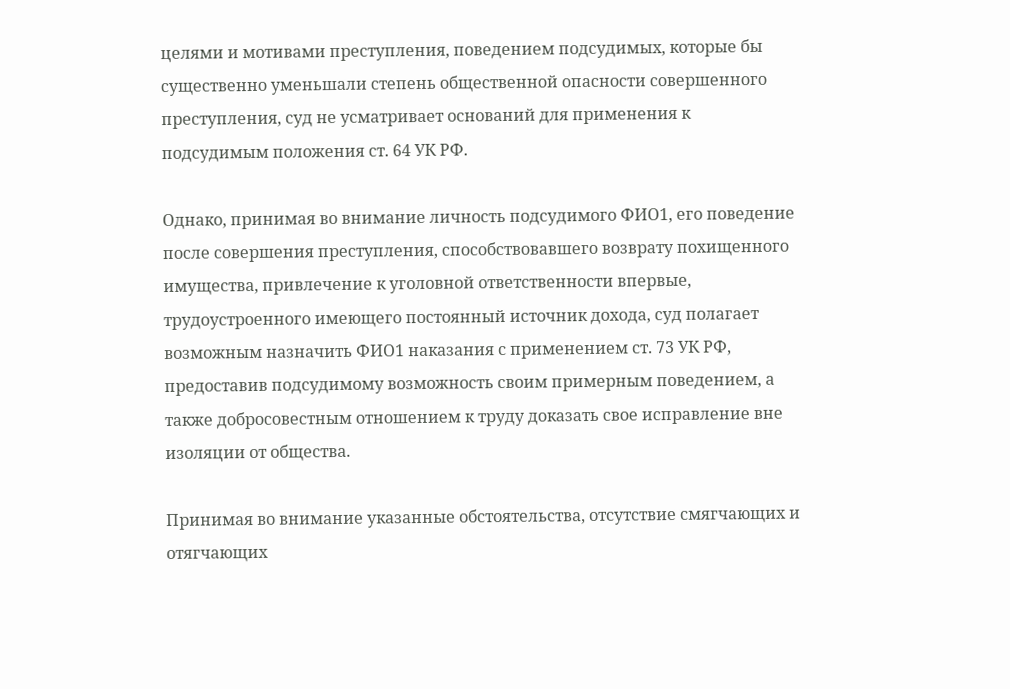целями и мотивами преступления, поведением подсудимых, которые бы существенно уменьшали степень общественной опасности совершенного преступления, суд не усматривает оснований для применения к подсудимым положения ст. 64 УК РФ.

Однако, принимая во внимание личность подсудимого ФИО1, его поведение после совершения преступления, способствовавшего возврату похищенного имущества, привлечение к уголовной ответственности впервые, трудоустроенного имеющего постоянный источник дохода, суд полагает возможным назначить ФИО1 наказания с применением ст. 73 УК РФ, предоставив подсудимому возможность своим примерным поведением, а также добросовестным отношением к труду доказать свое исправление вне изоляции от общества.

Принимая во внимание указанные обстоятельства, отсутствие смягчающих и отягчающих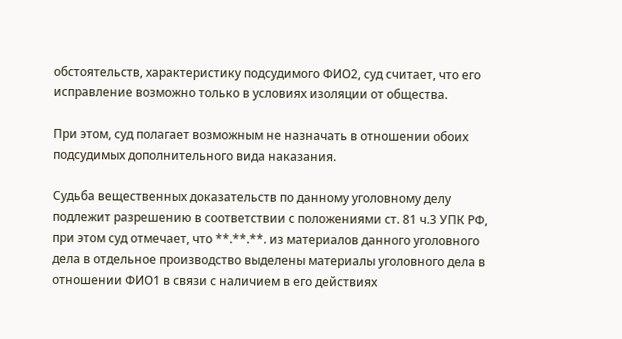обстоятельств, характеристику подсудимого ФИО2, суд считает, что его исправление возможно только в условиях изоляции от общества.

При этом, суд полагает возможным не назначать в отношении обоих подсудимых дополнительного вида наказания.

Судьба вещественных доказательств по данному уголовному делу подлежит разрешению в соответствии с положениями ст. 81 ч.3 УПК РФ, при этом суд отмечает, что **.**.**. из материалов данного уголовного дела в отдельное производство выделены материалы уголовного дела в отношении ФИО1 в связи с наличием в его действиях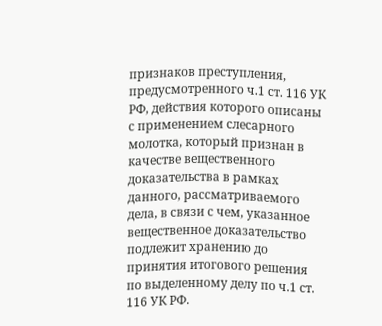признаков преступления, предусмотренного ч.1 ст. 116 УК РФ, действия которого описаны с применением слесарного молотка, который признан в качестве вещественного доказательства в рамках данного, рассматриваемого дела, в связи с чем, указанное вещественное доказательство подлежит хранению до принятия итогового решения по выделенному делу по ч.1 ст. 116 УК РФ.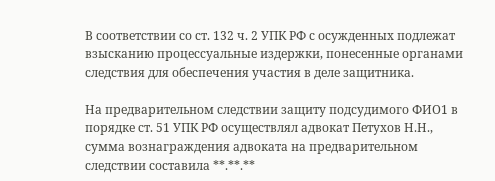В соответствии со ст. 132 ч. 2 УПК РФ с осужденных подлежат взысканию процессуальные издержки, понесенные органами следствия для обеспечения участия в деле защитника.

На предварительном следствии защиту подсудимого ФИО1 в порядке ст. 51 УПК РФ осуществлял адвокат Петухов Н.Н., сумма вознаграждения адвоката на предварительном следствии составила **.**.**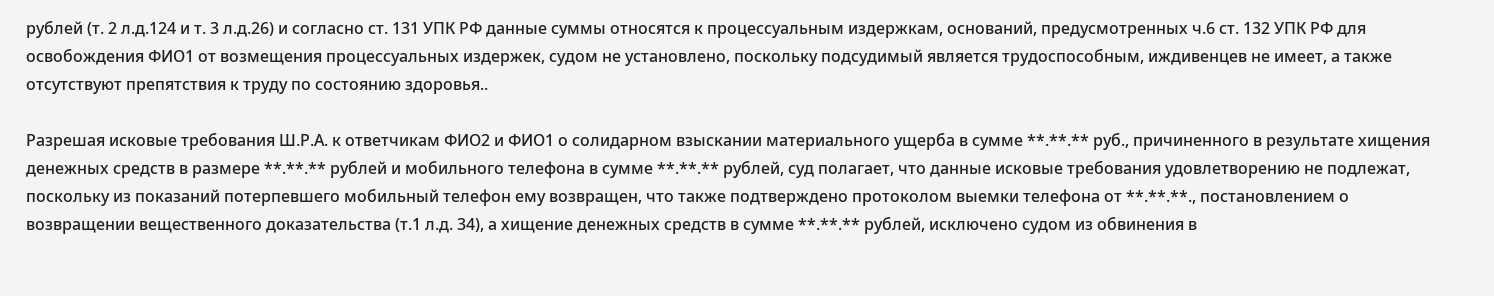рублей (т. 2 л.д.124 и т. 3 л.д.26) и согласно ст. 131 УПК РФ данные суммы относятся к процессуальным издержкам, оснований, предусмотренных ч.6 ст. 132 УПК РФ для освобождения ФИО1 от возмещения процессуальных издержек, судом не установлено, поскольку подсудимый является трудоспособным, иждивенцев не имеет, а также отсутствуют препятствия к труду по состоянию здоровья..

Разрешая исковые требования Ш.Р.А. к ответчикам ФИО2 и ФИО1 о солидарном взыскании материального ущерба в сумме **.**.** руб., причиненного в результате хищения денежных средств в размере **.**.** рублей и мобильного телефона в сумме **.**.** рублей, суд полагает, что данные исковые требования удовлетворению не подлежат, поскольку из показаний потерпевшего мобильный телефон ему возвращен, что также подтверждено протоколом выемки телефона от **.**.**., постановлением о возвращении вещественного доказательства (т.1 л.д. 34), а хищение денежных средств в сумме **.**.** рублей, исключено судом из обвинения в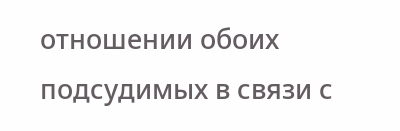отношении обоих подсудимых в связи с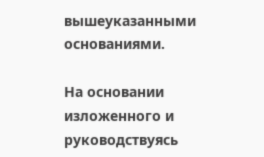вышеуказанными основаниями.

На основании изложенного и руководствуясь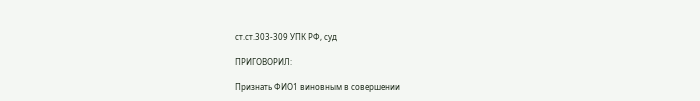ст.ст.303-309 УПК РФ, суд

ПРИГОВОРИЛ:

Признать ФИО1 виновным в совершении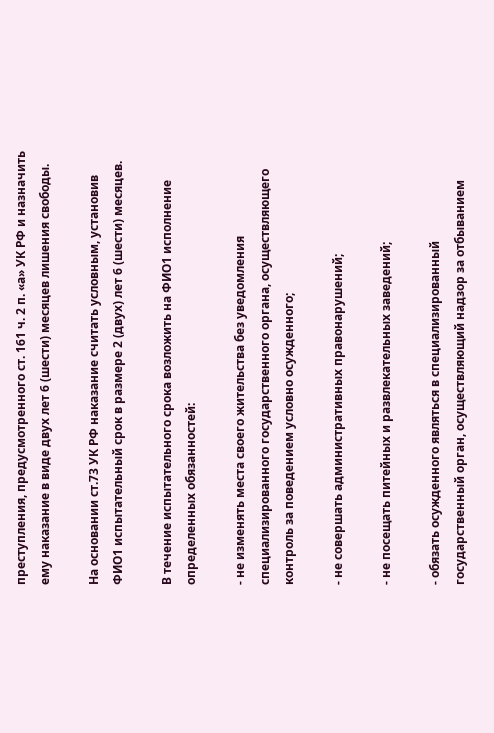преступления, предусмотренного ст. 161 ч. 2 п. «а» УК РФ и назначить ему наказание в виде двух лет 6 (шести) месяцев лишения свободы.

На основании ст.73 УК РФ наказание считать условным, установив ФИО1 испытательный срок в размере 2 (двух) лет 6 (шести) месяцев.

В течение испытательного срока возложить на ФИО1 исполнение определенных обязанностей:

- не изменять места своего жительства без уведомления специализированного государственного органа, осуществляющего контроль за поведением условно осужденного;

- не совершать административных правонарушений;

- не посещать питейных и развлекательных заведений;

- обязать осужденного являться в специализированный государственный орган, осуществляющий надзор за отбыванием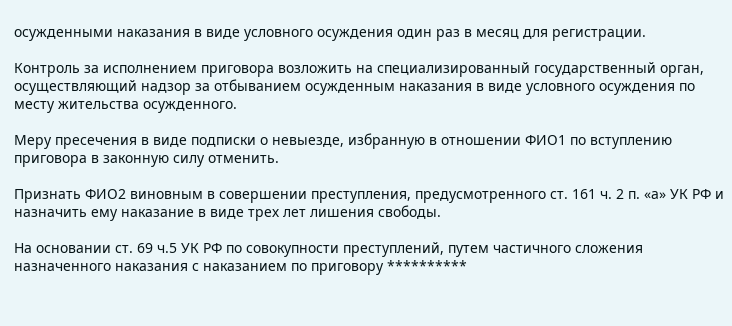осужденными наказания в виде условного осуждения один раз в месяц для регистрации.

Контроль за исполнением приговора возложить на специализированный государственный орган, осуществляющий надзор за отбыванием осужденным наказания в виде условного осуждения по месту жительства осужденного.

Меру пресечения в виде подписки о невыезде, избранную в отношении ФИО1 по вступлению приговора в законную силу отменить.

Признать ФИО2 виновным в совершении преступления, предусмотренного ст. 161 ч. 2 п. «а» УК РФ и назначить ему наказание в виде трех лет лишения свободы.

На основании ст. 69 ч.5 УК РФ по совокупности преступлений, путем частичного сложения назначенного наказания с наказанием по приговору **********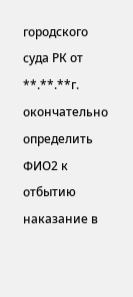городского суда РК от **.**.**г. окончательно определить ФИО2 к отбытию наказание в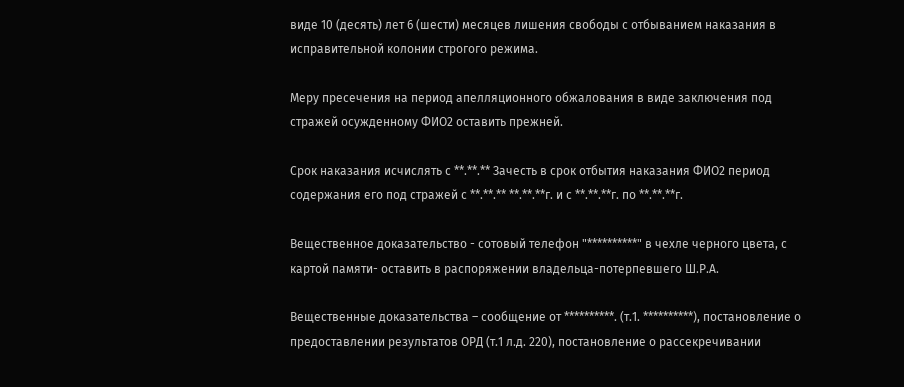виде 10 (десять) лет 6 (шести) месяцев лишения свободы с отбыванием наказания в исправительной колонии строгого режима.

Меру пресечения на период апелляционного обжалования в виде заключения под стражей осужденному ФИО2 оставить прежней.

Срок наказания исчислять с **.**.** Зачесть в срок отбытия наказания ФИО2 период содержания его под стражей с **.**.** **.**.**г. и с **.**.**г. по **.**.**г.

Вещественное доказательство - сотовый телефон "**********" в чехле черного цвета, с картой памяти- оставить в распоряжении владельца-потерпевшего Ш.Р.А.

Вещественные доказательства – сообщение от **********. (т.1. **********), постановление о предоставлении результатов ОРД (т.1 л.д. 220), постановление о рассекречивании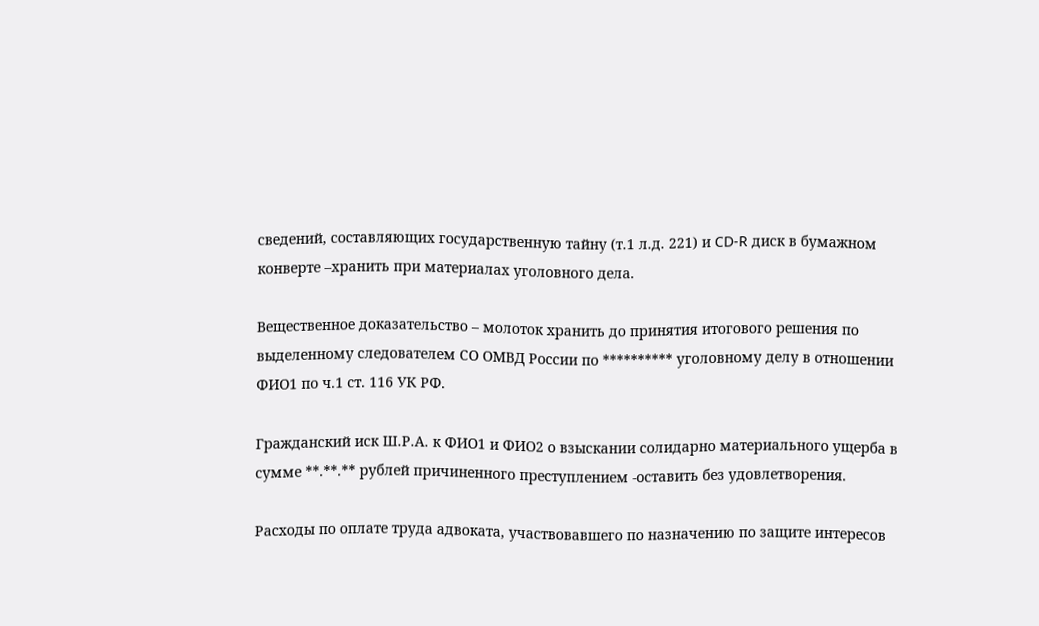сведений, составляющих государственную тайну (т.1 л.д. 221) и CD-R диск в бумажном конверте –хранить при материалах уголовного дела.

Вещественное доказательство – молоток хранить до принятия итогового решения по выделенному следователем СО ОМВД России по ********** уголовному делу в отношении ФИО1 по ч.1 ст. 116 УК РФ.

Гражданский иск Ш.Р.А. к ФИО1 и ФИО2 о взыскании солидарно материального ущерба в сумме **.**.** рублей причиненного преступлением -оставить без удовлетворения.

Расходы по оплате труда адвоката, участвовавшего по назначению по защите интересов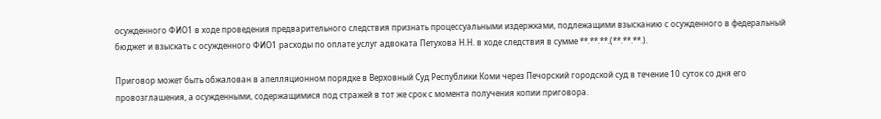осужденного ФИО1 в ходе проведения предварительного следствия признать процессуальными издержками, подлежащими взысканию с осужденного в федеральный бюджет и взыскать с осужденного ФИО1 расходы по оплате услуг адвоката Петухова Н.Н. в ходе следствия в сумме **.**.**.(**.**.**.).

Приговор может быть обжалован в апелляционном порядке в Верховный Суд Республики Коми через Печорский городской суд в течение 10 суток со дня его провозглашения, а осужденными, содержащимися под стражей в тот же срок с момента получения копии приговора.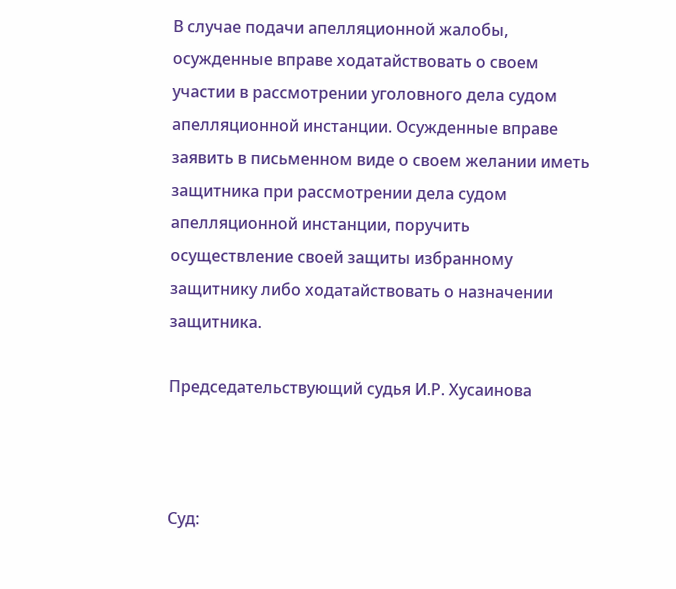В случае подачи апелляционной жалобы, осужденные вправе ходатайствовать о своем участии в рассмотрении уголовного дела судом апелляционной инстанции. Осужденные вправе заявить в письменном виде о своем желании иметь защитника при рассмотрении дела судом апелляционной инстанции, поручить осуществление своей защиты избранному защитнику либо ходатайствовать о назначении защитника.

Председательствующий судья И.Р. Хусаинова



Суд: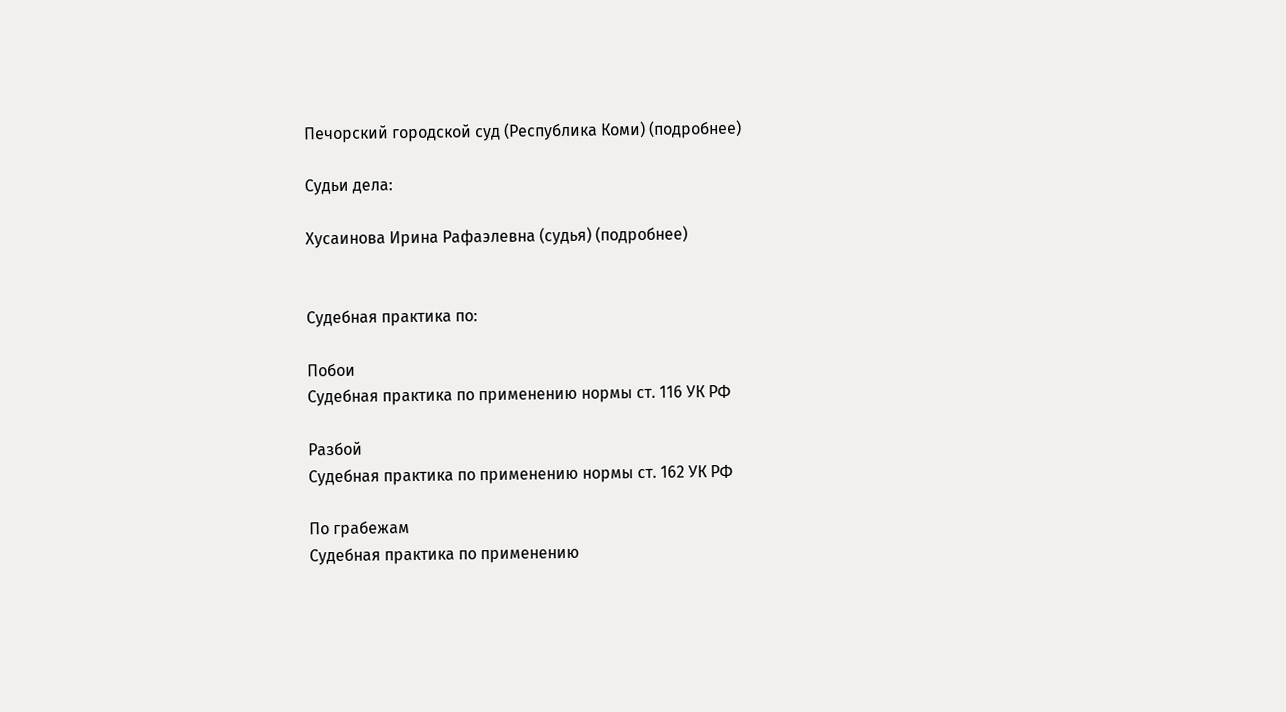Печорский городской суд (Республика Коми) (подробнее)

Судьи дела:

Хусаинова Ирина Рафаэлевна (судья) (подробнее)


Судебная практика по:

Побои
Судебная практика по применению нормы ст. 116 УК РФ

Разбой
Судебная практика по применению нормы ст. 162 УК РФ

По грабежам
Судебная практика по применению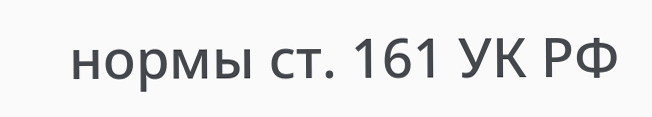нормы ст. 161 УК РФ